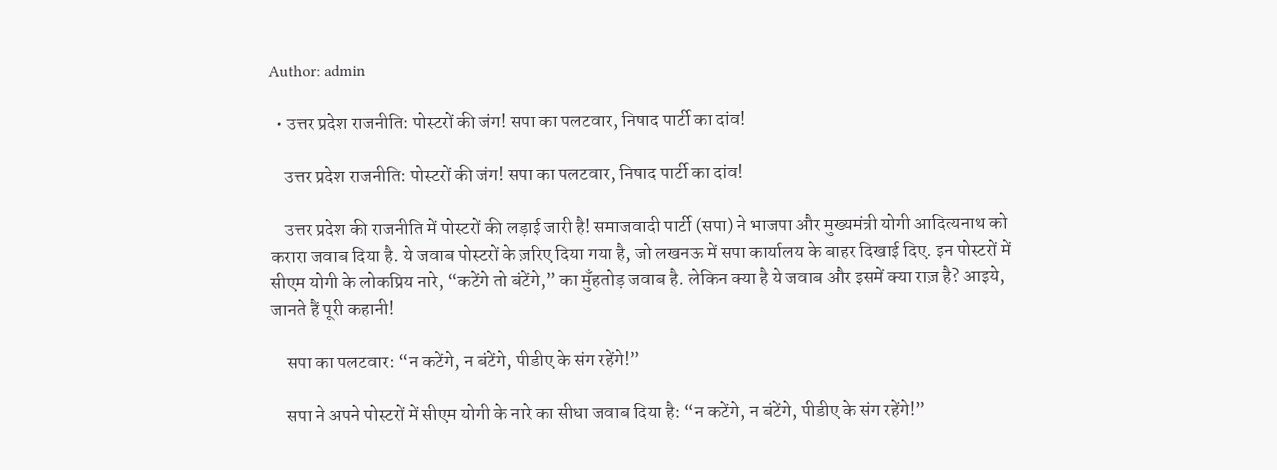Author: admin

  • उत्तर प्रदेश राजनीति: पोस्टरों की जंग! सपा का पलटवार, निषाद पार्टी का दांव!

    उत्तर प्रदेश राजनीति: पोस्टरों की जंग! सपा का पलटवार, निषाद पार्टी का दांव!

    उत्तर प्रदेश की राजनीति में पोस्टरों की लड़ाई जारी है! समाजवादी पार्टी (सपा) ने भाजपा और मुख्यमंत्री योगी आदित्यनाथ को करारा जवाब दिया है. ये जवाब पोस्टरों के ज़रिए दिया गया है, जो लखनऊ में सपा कार्यालय के बाहर दिखाई दिए. इन पोस्टरों में सीएम योगी के लोकप्रिय नारे, “कटेंगे तो बंटेंगे,” का मुँहतोड़ जवाब है. लेकिन क्या है ये जवाब और इसमें क्या राज़ है? आइये, जानते हैं पूरी कहानी!

    सपा का पलटवार: “न कटेंगे, न बंटेंगे, पीडीए के संग रहेंगे!”

    सपा ने अपने पोस्टरों में सीएम योगी के नारे का सीधा जवाब दिया है: “न कटेंगे, न बंटेंगे, पीडीए के संग रहेंगे!”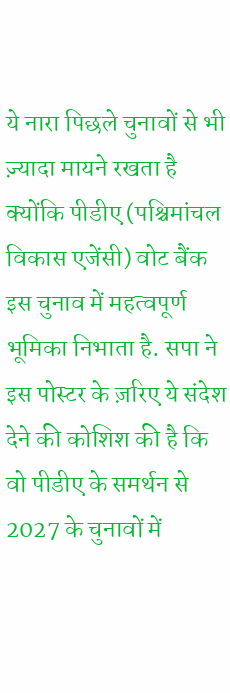ये नारा पिछले चुनावों से भी ज़्यादा मायने रखता है क्योंकि पीडीए (पश्चिमांचल विकास एजेंसी) वोट बैंक इस चुनाव में महत्वपूर्ण भूमिका निभाता है. सपा ने इस पोस्टर के ज़रिए ये संदेश देने की कोशिश की है कि वो पीडीए के समर्थन से 2027 के चुनावों में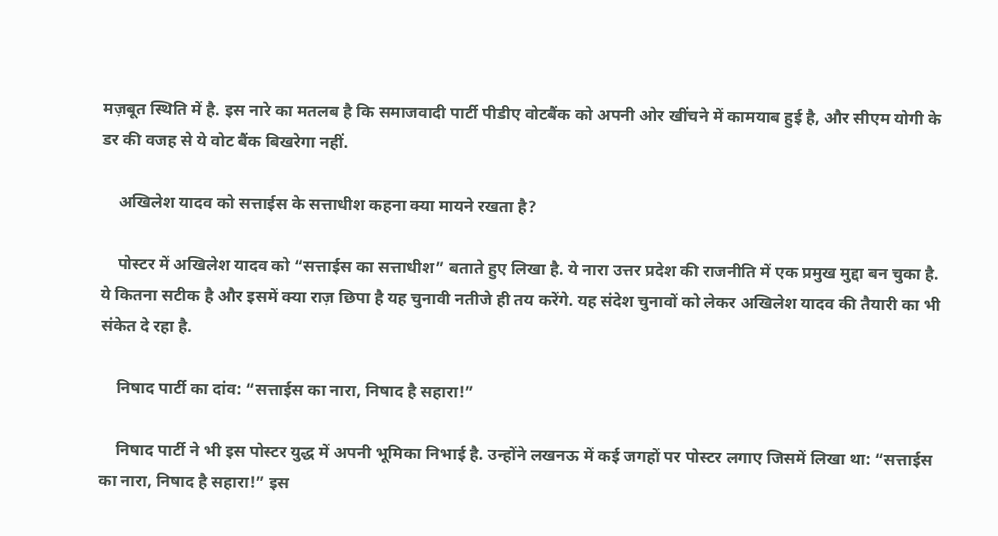मज़बूत स्थिति में है. इस नारे का मतलब है कि समाजवादी पार्टी पीडीए वोटबैंक को अपनी ओर खींचने में कामयाब हुई है, और सीएम योगी के डर की वजह से ये वोट बैंक बिखरेगा नहीं.

    अखिलेश यादव को सत्ताईस के सत्ताधीश कहना क्या मायने रखता है?

    पोस्टर में अखिलेश यादव को “सत्ताईस का सत्ताधीश” बताते हुए लिखा है. ये नारा उत्तर प्रदेश की राजनीति में एक प्रमुख मुद्दा बन चुका है. ये कितना सटीक है और इसमें क्या राज़ छिपा है यह चुनावी नतीजे ही तय करेंगे. यह संदेश चुनावों को लेकर अखिलेश यादव की तैयारी का भी संकेत दे रहा है.

    निषाद पार्टी का दांव: “सत्ताईस का नारा, निषाद है सहारा!”

    निषाद पार्टी ने भी इस पोस्टर युद्ध में अपनी भूमिका निभाई है. उन्होंने लखनऊ में कई जगहों पर पोस्टर लगाए जिसमें लिखा था: “सत्ताईस का नारा, निषाद है सहारा!” इस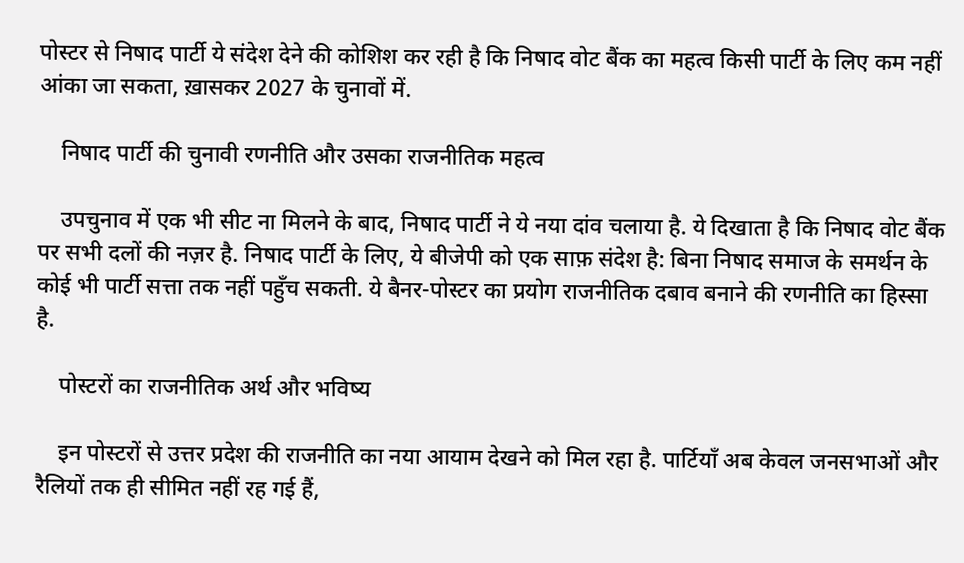पोस्टर से निषाद पार्टी ये संदेश देने की कोशिश कर रही है कि निषाद वोट बैंक का महत्व किसी पार्टी के लिए कम नहीं आंका जा सकता, ख़ासकर 2027 के चुनावों में.

    निषाद पार्टी की चुनावी रणनीति और उसका राजनीतिक महत्व

    उपचुनाव में एक भी सीट ना मिलने के बाद, निषाद पार्टी ने ये नया दांव चलाया है. ये दिखाता है कि निषाद वोट बैंक पर सभी दलों की नज़र है. निषाद पार्टी के लिए, ये बीजेपी को एक साफ़ संदेश है: बिना निषाद समाज के समर्थन के कोई भी पार्टी सत्ता तक नहीं पहुँच सकती. ये बैनर-पोस्टर का प्रयोग राजनीतिक दबाव बनाने की रणनीति का हिस्सा है.

    पोस्टरों का राजनीतिक अर्थ और भविष्य

    इन पोस्टरों से उत्तर प्रदेश की राजनीति का नया आयाम देखने को मिल रहा है. पार्टियाँ अब केवल जनसभाओं और रैलियों तक ही सीमित नहीं रह गई हैं,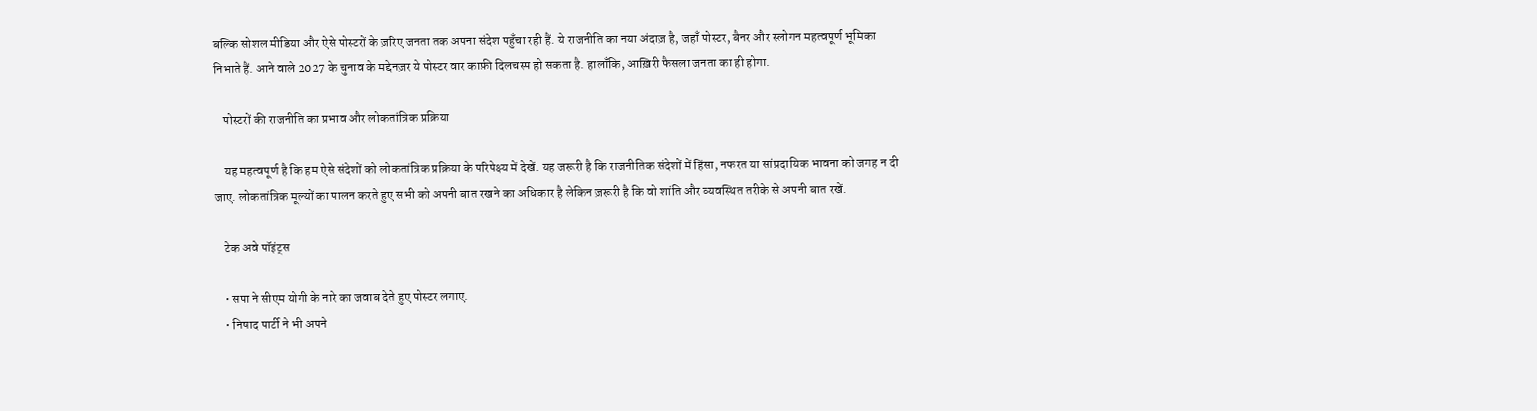बल्कि सोशल मीडिया और ऐसे पोस्टरों के ज़रिए जनता तक अपना संदेश पहुँचा रही हैं. ये राजनीति का नया अंदाज़ है, जहाँ पोस्टर, बैनर और स्लोगन महत्वपूर्ण भूमिका निभाते हैं. आने वाले 2027 के चुनाव के मद्देनज़र ये पोस्टर वार काफ़ी दिलचस्प हो सकता है. हालाँकि, आख़िरी फैसला जनता का ही होगा.

    पोस्टरों की राजनीति का प्रभाव और लोकतांत्रिक प्रक्रिया

    यह महत्वपूर्ण है कि हम ऐसे संदेशों को लोकतांत्रिक प्रक्रिया के परिपेक्ष्य में देखें. यह जरूरी है कि राजनीतिक संदेशों में हिंसा, नफरत या सांप्रदायिक भावना को जगह न दी जाए. लोकतांत्रिक मूल्यों का पालन करते हुए सभी को अपनी बात रखने का अधिकार है लेकिन ज़रूरी है कि वो शांति और व्यवस्थित तरीके से अपनी बात रखें.

    टेक अवे पॉइंट्स

    • सपा ने सीएम योगी के नारे का जवाब देते हुए पोस्टर लगाए.
    • निषाद पार्टी ने भी अपने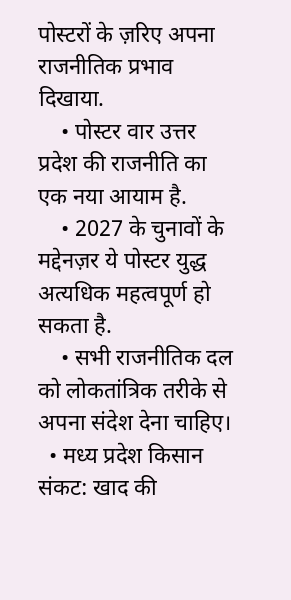पोस्टरों के ज़रिए अपना राजनीतिक प्रभाव दिखाया.
    • पोस्टर वार उत्तर प्रदेश की राजनीति का एक नया आयाम है.
    • 2027 के चुनावों के मद्देनज़र ये पोस्टर युद्ध अत्यधिक महत्वपूर्ण हो सकता है.
    • सभी राजनीतिक दल को लोकतांत्रिक तरीके से अपना संदेश देना चाहिए।
  • मध्य प्रदेश किसान संकट: खाद की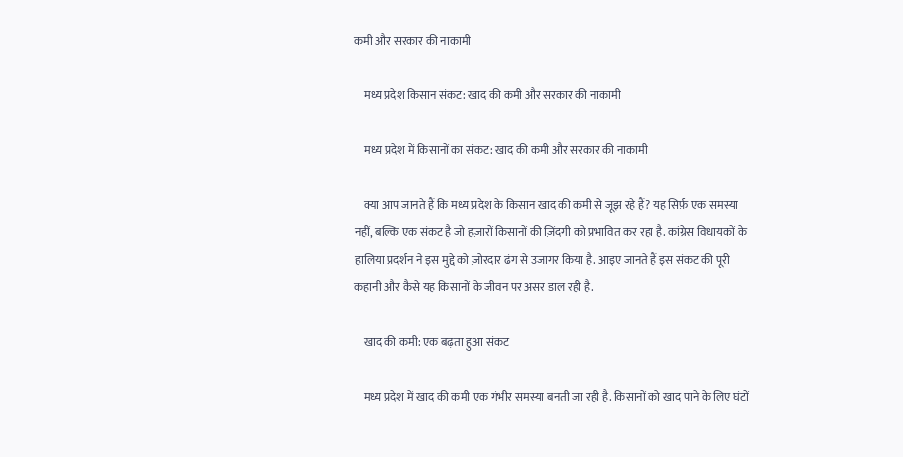कमी और सरकार की नाकामी

    मध्य प्रदेश किसान संकट: खाद की कमी और सरकार की नाकामी

    मध्य प्रदेश में किसानों का संकट: खाद की कमी और सरकार की नाकामी

    क्या आप जानते हैं कि मध्य प्रदेश के किसान खाद की कमी से जूझ रहे हैं? यह सिर्फ़ एक समस्या नहीं, बल्कि एक संकट है जो हज़ारों किसानों की ज़िंदगी को प्रभावित कर रहा है. कांग्रेस विधायकों के हालिया प्रदर्शन ने इस मुद्दे को ज़ोरदार ढंग से उजागर किया है. आइए जानते हैं इस संकट की पूरी कहानी और कैसे यह किसानों के जीवन पर असर डाल रही है.

    खाद की कमी: एक बढ़ता हुआ संकट

    मध्य प्रदेश में खाद की कमी एक गंभीर समस्या बनती जा रही है. किसानों को खाद पाने के लिए घंटों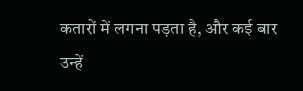कतारों में लगना पड़ता है, और कई बार उन्हें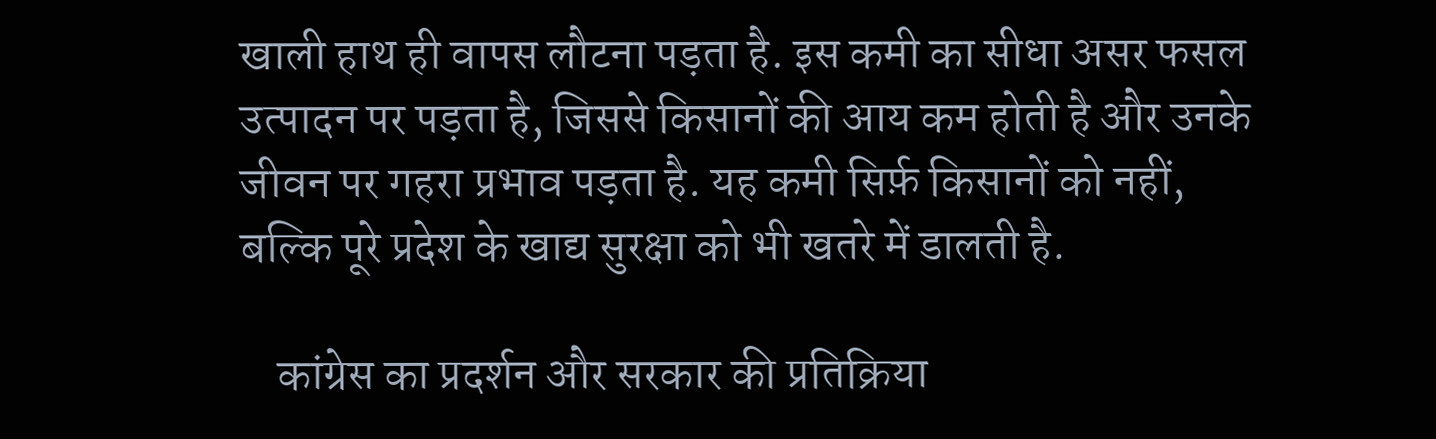खाली हाथ ही वापस लौटना पड़ता है. इस कमी का सीधा असर फसल उत्पादन पर पड़ता है, जिससे किसानों की आय कम होती है और उनके जीवन पर गहरा प्रभाव पड़ता है. यह कमी सिर्फ़ किसानों को नहीं, बल्कि पूरे प्रदेश के खाद्य सुरक्षा को भी खतरे में डालती है.

    कांग्रेस का प्रदर्शन और सरकार की प्रतिक्रिया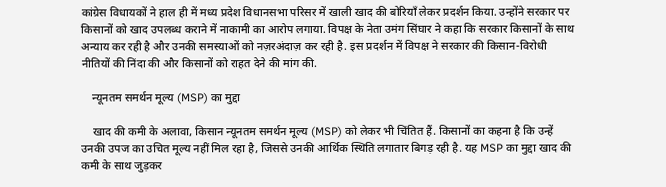कांग्रेस विधायकों ने हाल ही में मध्य प्रदेश विधानसभा परिसर में खाली खाद की बोरियाँ लेकर प्रदर्शन किया. उन्होंने सरकार पर किसानों को खाद उपलब्ध कराने में नाकामी का आरोप लगाया. विपक्ष के नेता उमंग सिंघार ने कहा कि सरकार किसानों के साथ अन्याय कर रही है और उनकी समस्याओं को नज़रअंदाज़ कर रही है. इस प्रदर्शन में विपक्ष ने सरकार की किसान-विरोधी नीतियों की निंदा की और किसानों को राहत देने की मांग की.

    न्यूनतम समर्थन मूल्य (MSP) का मुद्दा

    खाद की कमी के अलावा, किसान न्यूनतम समर्थन मूल्य (MSP) को लेकर भी चिंतित हैं. किसानों का कहना है कि उन्हें उनकी उपज का उचित मूल्य नहीं मिल रहा है, जिससे उनकी आर्थिक स्थिति लगातार बिगड़ रही है. यह MSP का मुद्दा खाद की कमी के साथ जुड़कर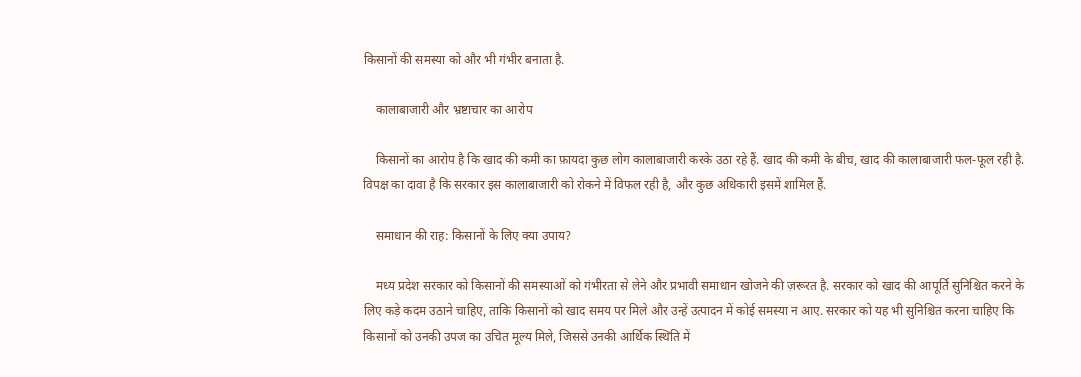किसानों की समस्या को और भी गंभीर बनाता है.

    कालाबाजारी और भ्रष्टाचार का आरोप

    किसानों का आरोप है कि खाद की कमी का फ़ायदा कुछ लोग कालाबाजारी करके उठा रहे हैं. खाद की कमी के बीच, खाद की कालाबाजारी फल-फूल रही है. विपक्ष का दावा है कि सरकार इस कालाबाजारी को रोकने में विफल रही है, और कुछ अधिकारी इसमें शामिल हैं.

    समाधान की राह: किसानों के लिए क्या उपाय?

    मध्य प्रदेश सरकार को किसानों की समस्याओं को गंभीरता से लेने और प्रभावी समाधान खोजने की ज़रूरत है. सरकार को खाद की आपूर्ति सुनिश्चित करने के लिए कड़े कदम उठाने चाहिए, ताकि किसानों को खाद समय पर मिले और उन्हें उत्पादन में कोई समस्या न आए. सरकार को यह भी सुनिश्चित करना चाहिए कि किसानों को उनकी उपज का उचित मूल्य मिले, जिससे उनकी आर्थिक स्थिति में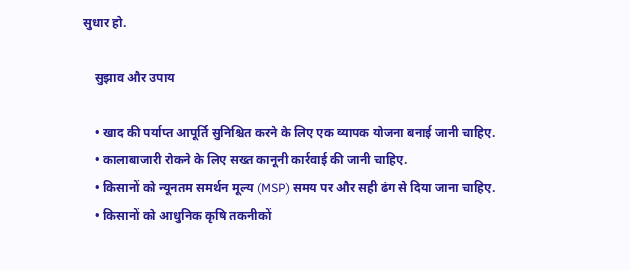सुधार हो.

    सुझाव और उपाय

    • खाद की पर्याप्त आपूर्ति सुनिश्चित करने के लिए एक व्यापक योजना बनाई जानी चाहिए.
    • कालाबाजारी रोकने के लिए सख्त कानूनी कार्रवाई की जानी चाहिए.
    • किसानों को न्यूनतम समर्थन मूल्य (MSP) समय पर और सही ढंग से दिया जाना चाहिए.
    • किसानों को आधुनिक कृषि तकनीकों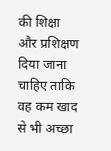की शिक्षा और प्रशिक्षण दिया जाना चाहिए ताकि वह कम खाद से भी अच्छा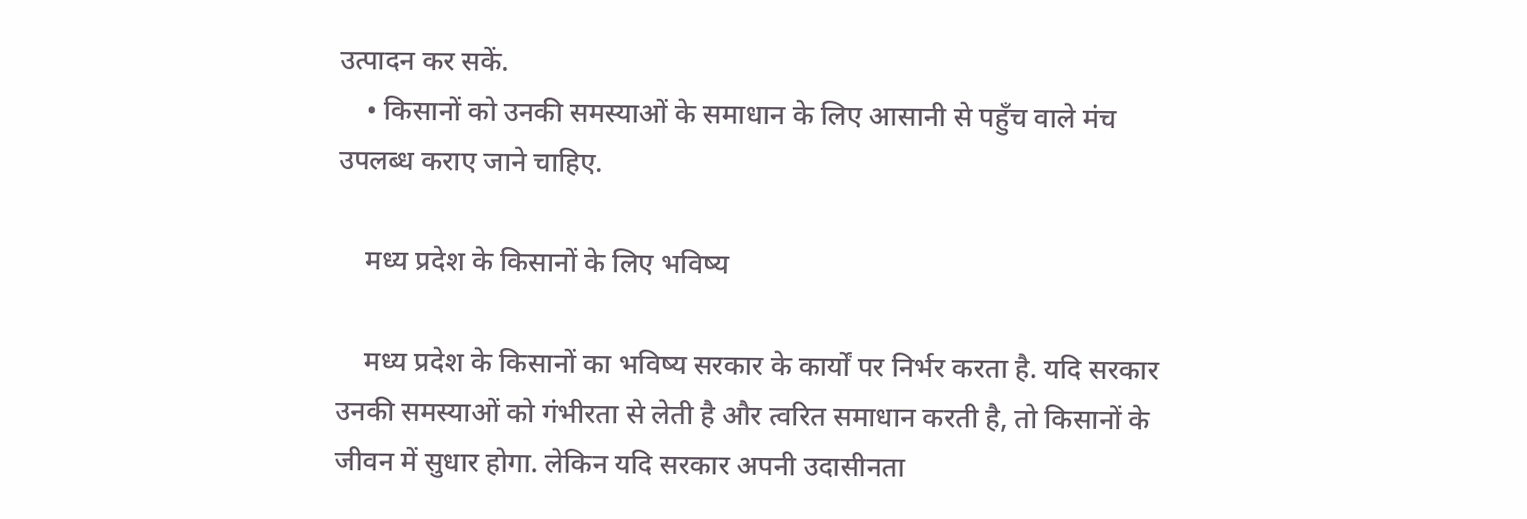उत्पादन कर सकें.
    • किसानों को उनकी समस्याओं के समाधान के लिए आसानी से पहुँच वाले मंच उपलब्ध कराए जाने चाहिए.

    मध्य प्रदेश के किसानों के लिए भविष्य

    मध्य प्रदेश के किसानों का भविष्य सरकार के कार्यों पर निर्भर करता है. यदि सरकार उनकी समस्याओं को गंभीरता से लेती है और त्वरित समाधान करती है, तो किसानों के जीवन में सुधार होगा. लेकिन यदि सरकार अपनी उदासीनता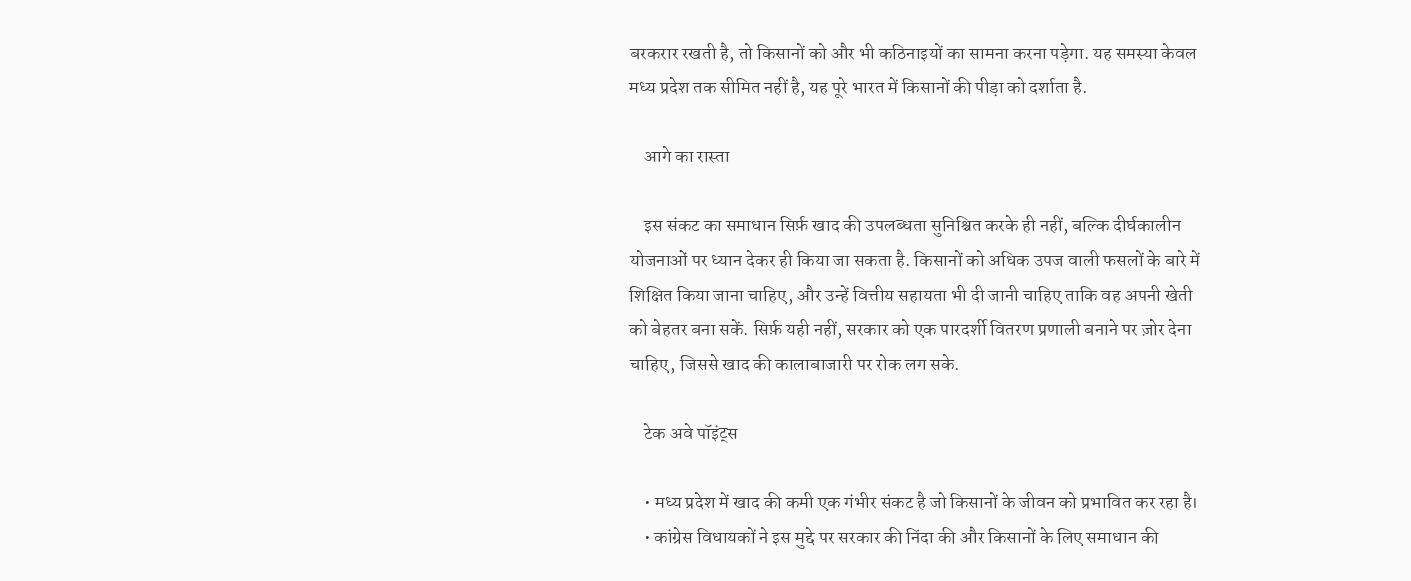बरकरार रखती है, तो किसानों को और भी कठिनाइयों का सामना करना पड़ेगा. यह समस्या केवल मध्य प्रदेश तक सीमित नहीं है, यह पूरे भारत में किसानों की पीड़ा को दर्शाता है.

    आगे का रास्ता

    इस संकट का समाधान सिर्फ़ खाद की उपलब्धता सुनिश्चित करके ही नहीं, बल्कि दीर्घकालीन योजनाओं पर ध्यान देकर ही किया जा सकता है. किसानों को अधिक उपज वाली फसलों के बारे में शिक्षित किया जाना चाहिए, और उन्हें वित्तीय सहायता भी दी जानी चाहिए ताकि वह अपनी खेती को बेहतर बना सकें. सिर्फ़ यही नहीं, सरकार को एक पारदर्शी वितरण प्रणाली बनाने पर ज़ोर देना चाहिए, जिससे खाद की कालाबाजारी पर रोक लग सके.

    टेक अवे पॉइंट्स

    • मध्य प्रदेश में खाद की कमी एक गंभीर संकट है जो किसानों के जीवन को प्रभावित कर रहा है।
    • कांग्रेस विधायकों ने इस मुद्दे पर सरकार की निंदा की और किसानों के लिए समाधान की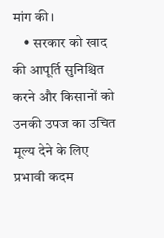मांग की।
    • सरकार को खाद की आपूर्ति सुनिश्चित करने और किसानों को उनकी उपज का उचित मूल्य देने के लिए प्रभावी कदम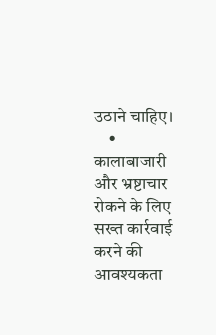उठाने चाहिए।
    • कालाबाजारी और भ्रष्टाचार रोकने के लिए सख्त कार्रवाई करने की आवश्यकता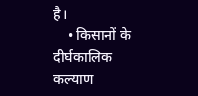है।
    • किसानों के दीर्घकालिक कल्याण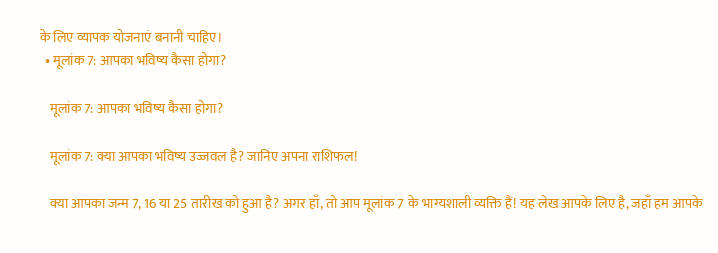के लिए व्यापक योजनाएं बनानी चाहिए।
  • मूलांक 7: आपका भविष्य कैसा होगा?

    मूलांक 7: आपका भविष्य कैसा होगा?

    मूलांक 7: क्या आपका भविष्य उज्जवल है? जानिए अपना राशिफल!

    क्या आपका जन्म 7, 16 या 25 तारीख को हुआ है? अगर हाँ, तो आप मूलांक 7 के भाग्यशाली व्यक्ति हैं! यह लेख आपके लिए है, जहाँ हम आपके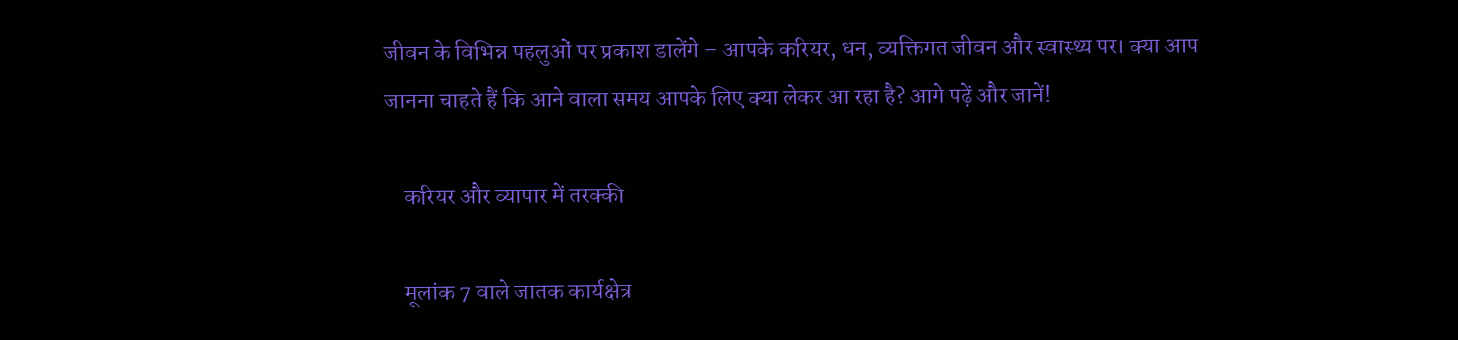जीवन के विभिन्न पहलुओं पर प्रकाश डालेंगे – आपके करियर, धन, व्यक्तिगत जीवन और स्वास्थ्य पर। क्या आप जानना चाहते हैं कि आने वाला समय आपके लिए क्या लेकर आ रहा है? आगे पढ़ें और जानें!

    करियर और व्यापार में तरक्की

    मूलांक 7 वाले जातक कार्यक्षेत्र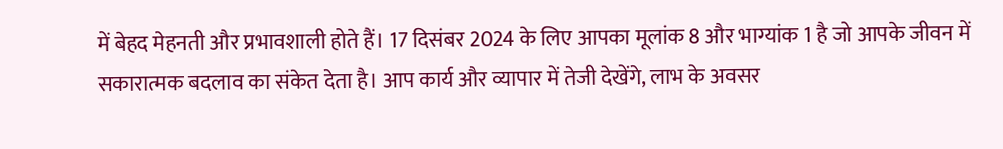में बेहद मेहनती और प्रभावशाली होते हैं। 17 दिसंबर 2024 के लिए आपका मूलांक 8 और भाग्यांक 1 है जो आपके जीवन में सकारात्मक बदलाव का संकेत देता है। आप कार्य और व्यापार में तेजी देखेंगे, लाभ के अवसर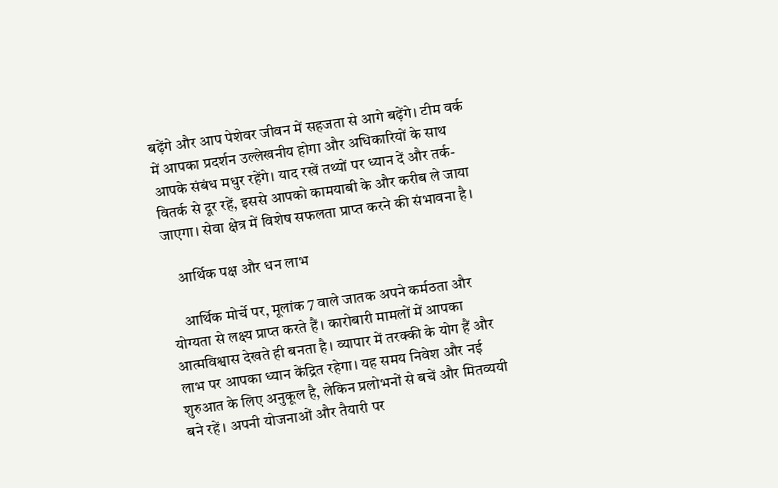बढ़ेंगे और आप पेशेवर जीवन में सहजता से आगे बढ़ेंगे। टीम वर्क में आपका प्रदर्शन उल्लेखनीय होगा और अधिकारियों के साथ आपके संबंध मधुर रहेंगे। याद रखें तथ्यों पर ध्यान दें और तर्क-वितर्क से दूर रहें, इससे आपको कामयाबी के और करीब ले जाया जाएगा। सेवा क्षेत्र में विशेष सफलता प्राप्त करने की संभावना है।

    आर्थिक पक्ष और धन लाभ

    आर्थिक मोर्चे पर, मूलांक 7 वाले जातक अपने कर्मठता और योग्यता से लक्ष्य प्राप्त करते हैं। कारोबारी मामलों में आपका आत्मविश्वास देखते ही बनता है। व्यापार में तरक्की के योग हैं और लाभ पर आपका ध्यान केंद्रित रहेगा। यह समय निवेश और नई शुरुआत के लिए अनुकूल है, लेकिन प्रलोभनों से बचें और मितव्ययी बने रहें। अपनी योजनाओं और तैयारी पर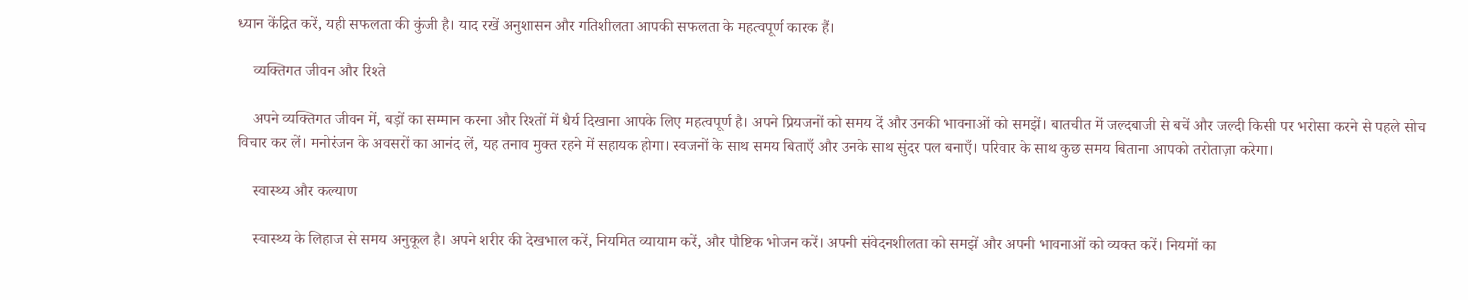ध्यान केंद्रित करें, यही सफलता की कुंजी है। याद रखें अनुशासन और गतिशीलता आपकी सफलता के महत्वपूर्ण कारक हैं।

    व्यक्तिगत जीवन और रिश्ते

    अपने व्यक्तिगत जीवन में, बड़ों का सम्मान करना और रिश्तों में धैर्य दिखाना आपके लिए महत्वपूर्ण है। अपने प्रियजनों को समय दें और उनकी भावनाओं को समझें। बातचीत में जल्दबाजी से बचें और जल्दी किसी पर भरोसा करने से पहले सोच विचार कर लें। मनोरंजन के अवसरों का आनंद लें, यह तनाव मुक्त रहने में सहायक होगा। स्वजनों के साथ समय बिताएँ और उनके साथ सुंदर पल बनाएँ। परिवार के साथ कुछ समय बिताना आपको तरोताज़ा करेगा।

    स्वास्थ्य और कल्याण

    स्वास्थ्य के लिहाज से समय अनुकूल है। अपने शरीर की देखभाल करें, नियमित व्यायाम करें, और पौष्टिक भोजन करें। अपनी संवेदनशीलता को समझें और अपनी भावनाओं को व्यक्त करें। नियमों का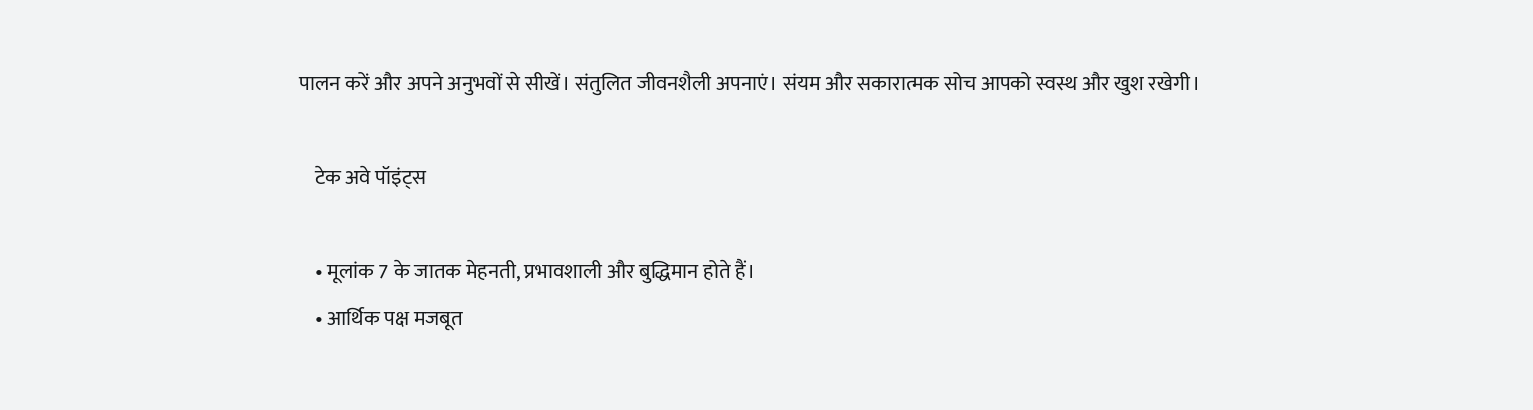पालन करें और अपने अनुभवों से सीखें। संतुलित जीवनशैली अपनाएं। संयम और सकारात्मक सोच आपको स्वस्थ और खुश रखेगी।

    टेक अवे पॉइंट्स

    • मूलांक 7 के जातक मेहनती, प्रभावशाली और बुद्धिमान होते हैं।
    • आर्थिक पक्ष मजबूत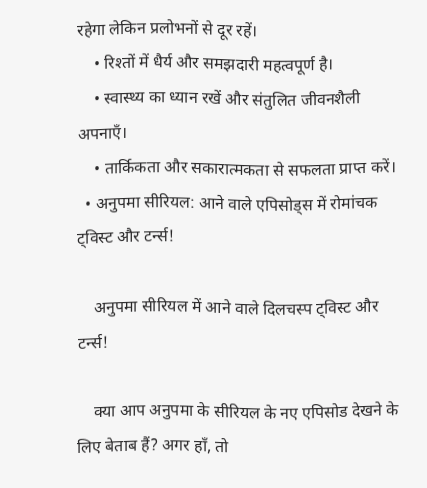रहेगा लेकिन प्रलोभनों से दूर रहें।
    • रिश्तों में धैर्य और समझदारी महत्वपूर्ण है।
    • स्वास्थ्य का ध्यान रखें और संतुलित जीवनशैली अपनाएँ।
    • तार्किकता और सकारात्मकता से सफलता प्राप्त करें।
  • अनुपमा सीरियल: आने वाले एपिसोड्स में रोमांचक ट्विस्ट और टर्न्स!

    अनुपमा सीरियल में आने वाले दिलचस्प ट्विस्ट और टर्न्स!

    क्या आप अनुपमा के सीरियल के नए एपिसोड देखने के लिए बेताब हैं? अगर हाँ, तो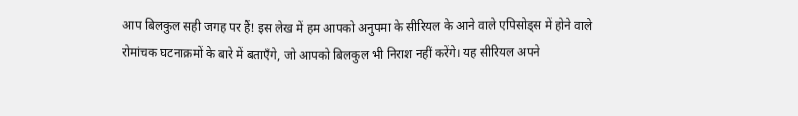आप बिलकुल सही जगह पर हैं! इस लेख में हम आपको अनुपमा के सीरियल के आने वाले एपिसोड्स में होने वाले रोमांचक घटनाक्रमों के बारे में बताएँगे, जो आपको बिलकुल भी निराश नहीं करेंगे। यह सीरियल अपने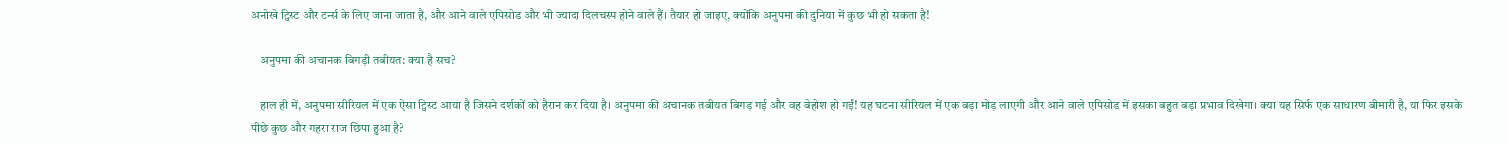अनोखे ट्विस्ट और टर्न्स के लिए जाना जाता है, और आने वाले एपिसोड और भी ज्यादा दिलचस्प होने वाले हैं। तैयार हो जाइए, क्योंकि अनुपमा की दुनिया में कुछ भी हो सकता है!

    अनुपमा की अचानक बिगड़ी तबीयत: क्या है सच?

    हाल ही में, अनुपमा सीरियल में एक ऐसा ट्विस्ट आया है जिसने दर्शकों को हैरान कर दिया है। अनुपमा की अचानक तबीयत बिगड़ गई और वह बेहोश हो गईं! यह घटना सीरियल में एक बड़ा मोड़ लाएगी और आने वाले एपिसोड में इसका बहुत बड़ा प्रभाव दिखेगा। क्या यह सिर्फ एक साधारण बीमारी है, या फिर इसके पीछे कुछ और गहरा राज छिपा हुआ है?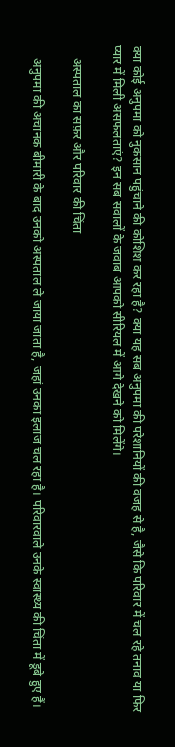क्या कोई अनुपमा को नुकसान पहुंचाने की कोशिश कर रहा है? क्या यह सब अनुपमा की परेशानियों की वजह से है, जैसे कि परिवार में चल रहे तनाव या फिर प्यार में मिली असफलताएं? इन सब सवालों के जवाब आपको सीरियल में आगे देखने को मिलेंगे।

    अस्पताल का सफ़र और परिवार की चिंता

    अनुपमा की अचानक बीमारी के बाद उनको अस्पताल ले जाया जाता है, जहां उनका इलाज चल रहा है। परिवारवाले उनके स्वास्थ्य की चिंता में डूबे हुए हैं।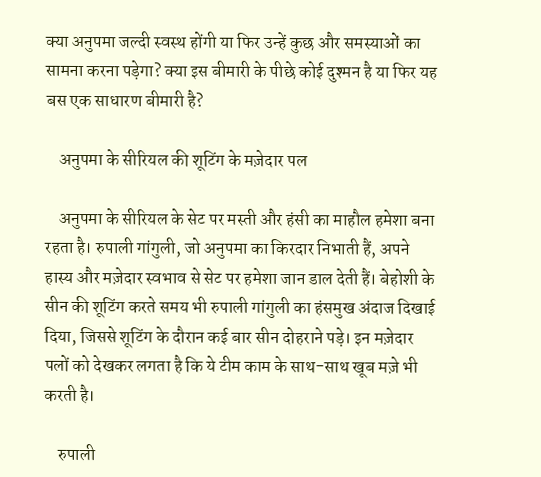क्या अनुपमा जल्दी स्वस्थ होंगी या फिर उन्हें कुछ और समस्याओं का सामना करना पड़ेगा? क्या इस बीमारी के पीछे कोई दुश्मन है या फिर यह बस एक साधारण बीमारी है?

    अनुपमा के सीरियल की शूटिंग के मज़ेदार पल

    अनुपमा के सीरियल के सेट पर मस्ती और हंसी का माहौल हमेशा बना रहता है। रुपाली गांगुली, जो अनुपमा का किरदार निभाती हैं, अपने हास्य और मज़ेदार स्वभाव से सेट पर हमेशा जान डाल देती हैं। बेहोशी के सीन की शूटिंग करते समय भी रुपाली गांगुली का हंसमुख अंदाज दिखाई दिया, जिससे शूटिंग के दौरान कई बार सीन दोहराने पड़े। इन मज़ेदार पलों को देखकर लगता है कि ये टीम काम के साथ-साथ खूब मज़े भी करती है।

    रुपाली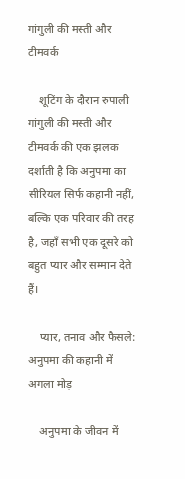गांगुली की मस्ती और टीमवर्क

    शूटिंग के दौरान रुपाली गांगुली की मस्ती और टीमवर्क की एक झलक दर्शाती है कि अनुपमा का सीरियल सिर्फ कहानी नहीं, बल्कि एक परिवार की तरह है, जहाँ सभी एक दूसरे को बहुत प्यार और सम्मान देते हैं।

    प्यार, तनाव और फैसले: अनुपमा की कहानी में अगला मोड़

    अनुपमा के जीवन में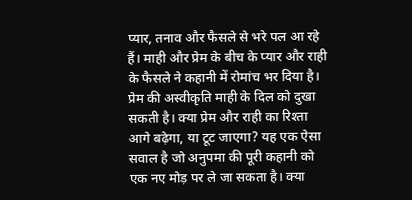प्यार, तनाव और फैसले से भरे पल आ रहे हैं। माही और प्रेम के बीच के प्यार और राही के फैसले ने कहानी में रोमांच भर दिया है। प्रेम की अस्वीकृति माही के दिल को दुखा सकती है। क्या प्रेम और राही का रिश्ता आगे बढ़ेगा, या टूट जाएगा? यह एक ऐसा सवाल है जो अनुपमा की पूरी कहानी को एक नए मोड़ पर ले जा सकता है। क्या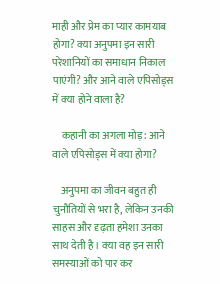माही और प्रेम का प्यार कामयाब होगा? क्या अनुपमा इन सारी परेशानियों का समाधान निकाल पाएंगी? और आने वाले एपिसोड्स में क्या होने वाला है?

    कहानी का अगला मोड़: आने वाले एपिसोड्स में क्या होगा?

    अनुपमा का जीवन बहुत ही चुनौतियों से भरा है, लेकिन उनकी साहस और दृढ़ता हमेशा उनका साथ देती है। क्या वह इन सारी समस्याओं को पार कर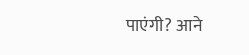पाएंगी? आने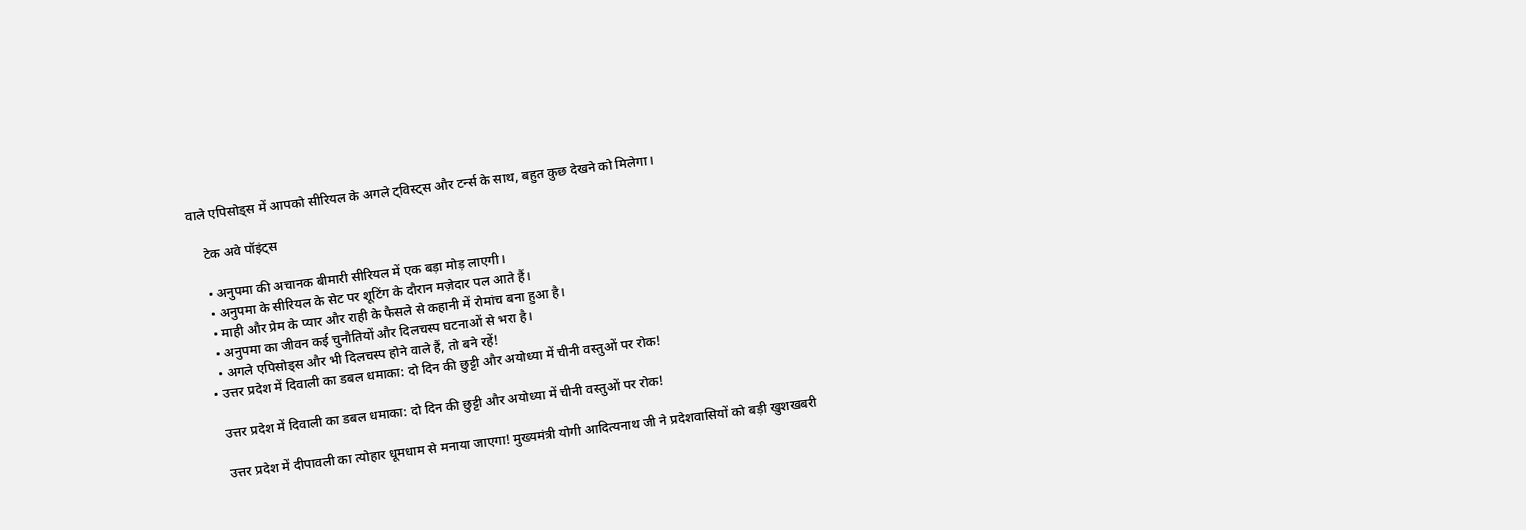वाले एपिसोड्स में आपको सीरियल के अगले ट्विस्ट्स और टर्न्स के साथ, बहुत कुछ देखने को मिलेगा।

    टेक अवे पॉइंट्स

    • अनुपमा की अचानक बीमारी सीरियल में एक बड़ा मोड़ लाएगी।
    • अनुपमा के सीरियल के सेट पर शूटिंग के दौरान मज़ेदार पल आते हैं।
    • माही और प्रेम के प्यार और राही के फैसले से कहानी में रोमांच बना हुआ है।
    • अनुपमा का जीवन कई चुनौतियों और दिलचस्प घटनाओं से भरा है।
    • अगले एपिसोड्स और भी दिलचस्प होने वाले हैं, तो बने रहें!
  • उत्तर प्रदेश में दिवाली का डबल धमाका: दो दिन की छुट्टी और अयोध्या में चीनी वस्तुओं पर रोक!

    उत्तर प्रदेश में दिवाली का डबल धमाका: दो दिन की छुट्टी और अयोध्या में चीनी वस्तुओं पर रोक!

    उत्तर प्रदेश में दीपावली का त्योहार धूमधाम से मनाया जाएगा! मुख्यमंत्री योगी आदित्यनाथ जी ने प्रदेशवासियों को बड़ी खुशखबरी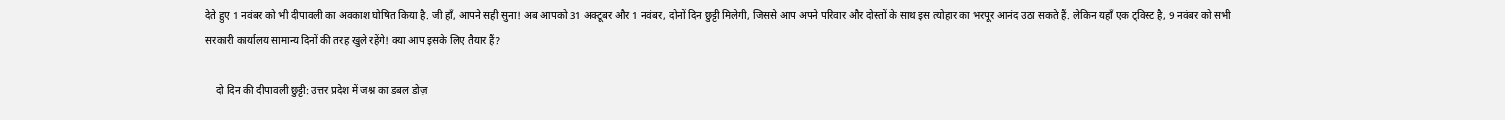देते हुए 1 नवंबर को भी दीपावली का अवकाश घोषित किया है. जी हाँ, आपने सही सुना! अब आपको 31 अक्टूबर और 1 नवंबर, दोनों दिन छुट्टी मिलेगी, जिससे आप अपने परिवार और दोस्तों के साथ इस त्योहार का भरपूर आनंद उठा सकते हैं. लेकिन यहाँ एक ट्विस्ट है, 9 नवंबर को सभी सरकारी कार्यालय सामान्य दिनों की तरह खुले रहेंगे! क्या आप इसके लिए तैयार हैं?

    दो दिन की दीपावली छुट्टी: उत्तर प्रदेश में जश्न का डबल डोज़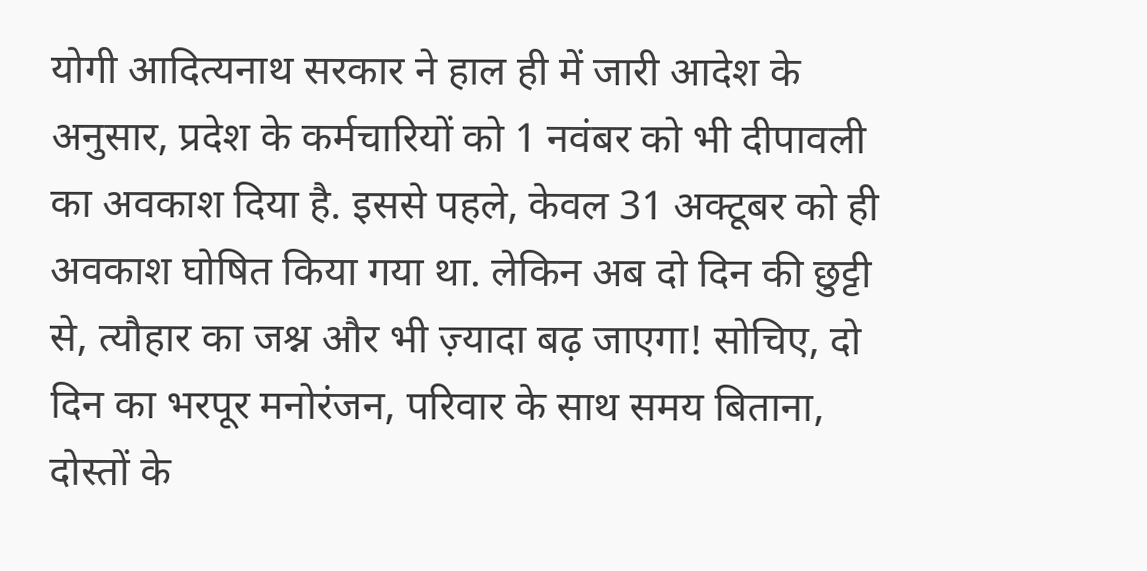योगी आदित्यनाथ सरकार ने हाल ही में जारी आदेश के अनुसार, प्रदेश के कर्मचारियों को 1 नवंबर को भी दीपावली का अवकाश दिया है. इससे पहले, केवल 31 अक्टूबर को ही अवकाश घोषित किया गया था. लेकिन अब दो दिन की छुट्टी से, त्यौहार का जश्न और भी ज़्यादा बढ़ जाएगा! सोचिए, दो दिन का भरपूर मनोरंजन, परिवार के साथ समय बिताना, दोस्तों के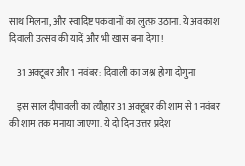साथ मिलना, और स्वादिष्ट पकवानों का लुत्फ़ उठाना. ये अवकाश दिवाली उत्सव की यादें और भी खास बना देगा!

    31 अक्टूबर और 1 नवंबर: दिवाली का जश्न होगा दोगुना

    इस साल दीपावली का त्यौहार 31 अक्टूबर की शाम से 1 नवंबर की शाम तक मनाया जाएगा. ये दो दिन उत्तर प्रदेश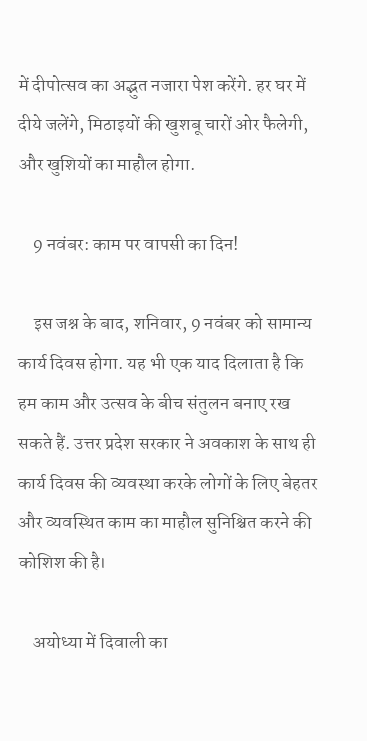में दीपोत्सव का अद्भुत नजारा पेश करेंगे. हर घर में दीये जलेंगे, मिठाइयों की खुशबू चारों ओर फैलेगी, और खुशियों का माहौल होगा.

    9 नवंबर: काम पर वापसी का दिन!

    इस जश्न के बाद, शनिवार, 9 नवंबर को सामान्य कार्य दिवस होगा. यह भी एक याद दिलाता है कि हम काम और उत्सव के बीच संतुलन बनाए रख सकते हैं. उत्तर प्रदेश सरकार ने अवकाश के साथ ही कार्य दिवस की व्यवस्था करके लोगों के लिए बेहतर और व्यवस्थित काम का माहौल सुनिश्चित करने की कोशिश की है।

    अयोध्या में दिवाली का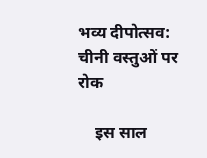भव्य दीपोत्सव: चीनी वस्तुओं पर रोक

    इस साल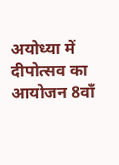अयोध्या में दीपोत्सव का आयोजन 8वाँ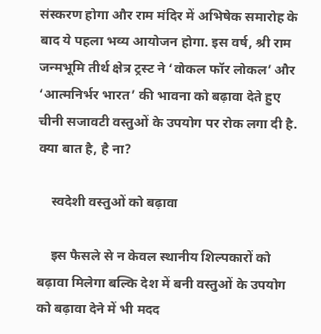संस्करण होगा और राम मंदिर में अभिषेक समारोह के बाद ये पहला भव्य आयोजन होगा. इस वर्ष, श्री राम जन्मभूमि तीर्थ क्षेत्र ट्रस्ट ने ‘वोकल फॉर लोकल’ और ‘आत्मनिर्भर भारत’ की भावना को बढ़ावा देते हुए चीनी सजावटी वस्तुओं के उपयोग पर रोक लगा दी है. क्या बात है, है ना?

    स्वदेशी वस्तुओं को बढ़ावा

    इस फैसले से न केवल स्थानीय शिल्पकारों को बढ़ावा मिलेगा बल्कि देश में बनी वस्तुओं के उपयोग को बढ़ावा देने में भी मदद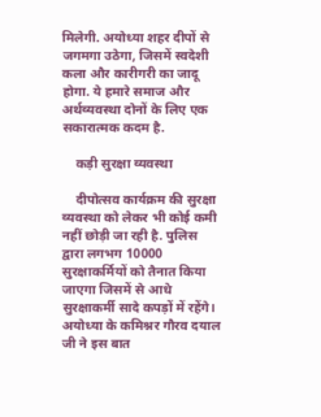मिलेगी. अयोध्या शहर दीपों से जगमगा उठेगा, जिसमें स्वदेशी कला और कारीगरी का जादू होगा. ये हमारे समाज और अर्थव्यवस्था दोनों के लिए एक सकारात्मक कदम है.

    कड़ी सुरक्षा व्यवस्था

    दीपोत्सव कार्यक्रम की सुरक्षा व्यवस्था को लेकर भी कोई कमी नहीं छोड़ी जा रही है. पुलिस द्वारा लगभग 10000 सुरक्षाकर्मियों को तैनात किया जाएगा जिसमें से आधे सुरक्षाकर्मी सादे कपड़ों में रहेंगे। अयोध्या के कमिश्नर गौरव दयाल जी ने इस बात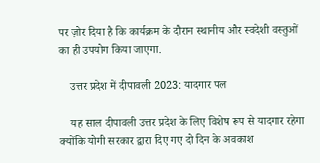पर ज़ोर दिया है कि कार्यक्रम के दौरान स्थानीय और स्वदेशी वस्तुओं का ही उपयोग किया जाएगा.

    उत्तर प्रदेश में दीपावली 2023: यादगार पल

    यह साल दीपावली उत्तर प्रदेश के लिए विशेष रूप से यादगार रहेगा क्योंकि योगी सरकार द्वारा दिए गए दो दिन के अवकाश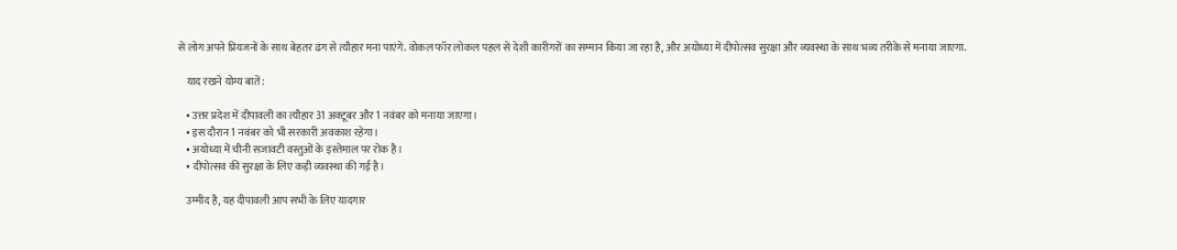से लोग अपने प्रियजनों के साथ बेहतर ढंग से त्यौहार मना पाएंगे. वोकल फॉर लोकल पहल से देशी कारीगरों का सम्मान किया जा रहा है, और अयोध्या में दीपोत्सव सुरक्षा और व्यवस्था के साथ भव्य तरीके से मनाया जाएगा.

    याद रखने योग्य बातें:

    • उत्तर प्रदेश में दीपावली का त्यौहार 31 अक्टूबर और 1 नवंबर को मनाया जाएगा।
    • इस दौरान 1 नवंबर को भी सरकारी अवकाश रहेगा।
    • अयोध्या में चीनी सजावटी वस्तुओं के इस्तेमाल पर रोक है।
    • दीपोत्सव की सुरक्षा के लिए कड़ी व्यवस्था की गई है।

    उम्मीद है, यह दीपावली आप सभी के लिए यादगार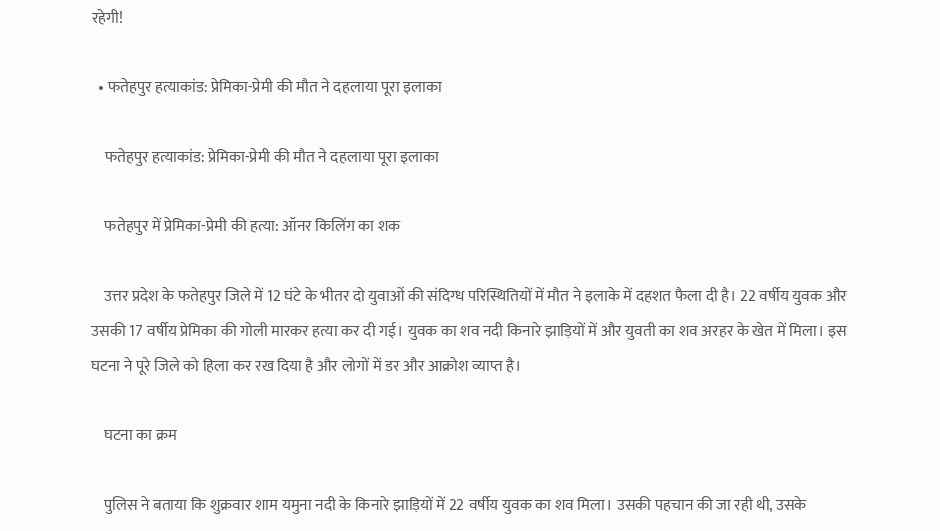रहेगी!

  • फतेहपुर हत्याकांड: प्रेमिका-प्रेमी की मौत ने दहलाया पूरा इलाका

    फतेहपुर हत्याकांड: प्रेमिका-प्रेमी की मौत ने दहलाया पूरा इलाका

    फतेहपुर में प्रेमिका-प्रेमी की हत्या: ऑनर किलिंग का शक

    उत्तर प्रदेश के फतेहपुर जिले में 12 घंटे के भीतर दो युवाओं की संदिग्ध परिस्थितियों में मौत ने इलाके में दहशत फैला दी है। 22 वर्षीय युवक और उसकी 17 वर्षीय प्रेमिका की गोली मारकर हत्या कर दी गई। युवक का शव नदी किनारे झाड़ियों में और युवती का शव अरहर के खेत में मिला। इस घटना ने पूरे जिले को हिला कर रख दिया है और लोगों में डर और आक्रोश व्याप्त है।

    घटना का क्रम

    पुलिस ने बताया कि शुक्रवार शाम यमुना नदी के किनारे झाड़ियों में 22 वर्षीय युवक का शव मिला। उसकी पहचान की जा रही थी, उसके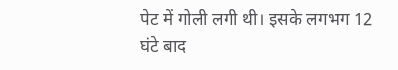पेट में गोली लगी थी। इसके लगभग 12 घंटे बाद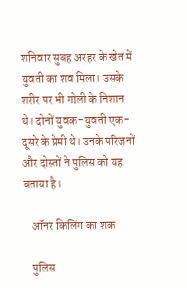शनिवार सुबह अरहर के खेत में युवती का शव मिला। उसके शरीर पर भी गोली के निशान थे। दोनों युवक-युवती एक-दूसरे के प्रेमी थे। उनके परिजनों और दोस्तों ने पुलिस को यह बताया है।

    ऑनर किलिंग का शक

    पुलिस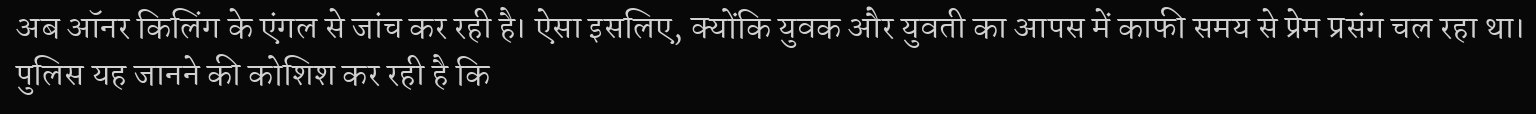अब ऑनर किलिंग के एंगल से जांच कर रही है। ऐसा इसलिए, क्योंकि युवक और युवती का आपस में काफी समय से प्रेम प्रसंग चल रहा था। पुलिस यह जानने की कोशिश कर रही है कि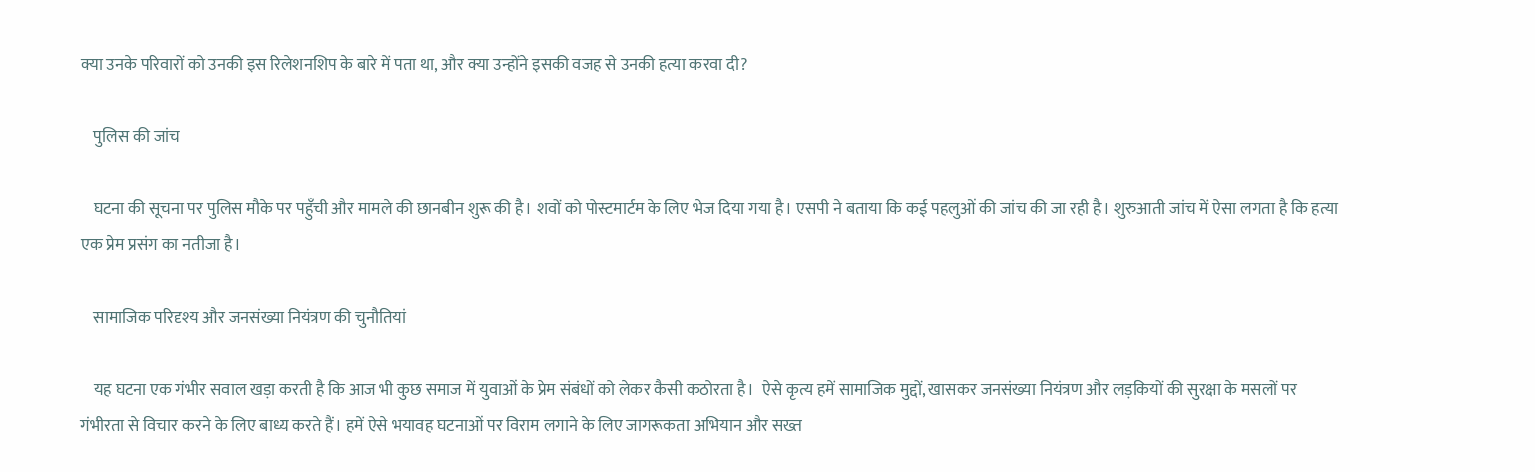क्या उनके परिवारों को उनकी इस रिलेशनशिप के बारे में पता था, और क्या उन्होंने इसकी वजह से उनकी हत्या करवा दी?

    पुलिस की जांच

    घटना की सूचना पर पुलिस मौके पर पहुँची और मामले की छानबीन शुरू की है। शवों को पोस्टमार्टम के लिए भेज दिया गया है। एसपी ने बताया कि कई पहलुओं की जांच की जा रही है। शुरुआती जांच में ऐसा लगता है कि हत्या एक प्रेम प्रसंग का नतीजा है।

    सामाजिक परिदृश्य और जनसंख्या नियंत्रण की चुनौतियां

    यह घटना एक गंभीर सवाल खड़ा करती है कि आज भी कुछ समाज में युवाओं के प्रेम संबंधों को लेकर कैसी कठोरता है।  ऐसे कृत्य हमें सामाजिक मुद्दों, खासकर जनसंख्या नियंत्रण और लड़कियों की सुरक्षा के मसलों पर गंभीरता से विचार करने के लिए बाध्य करते हैं। हमें ऐसे भयावह घटनाओं पर विराम लगाने के लिए जागरूकता अभियान और सख्त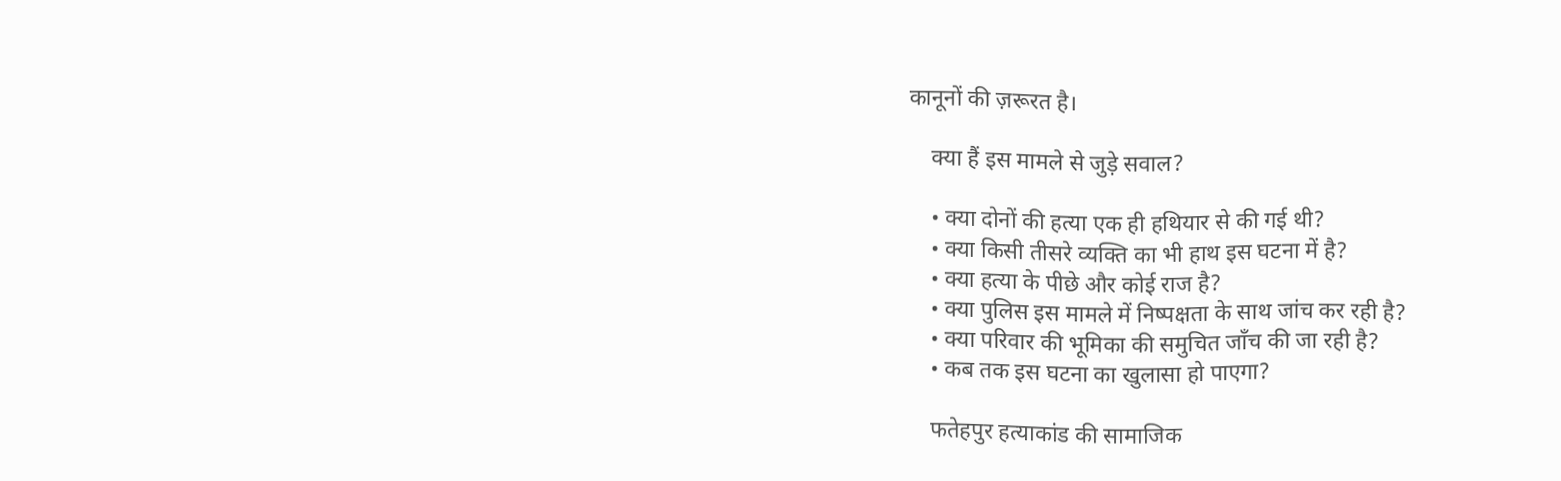कानूनों की ज़रूरत है।

    क्या हैं इस मामले से जुड़े सवाल?

    • क्या दोनों की हत्या एक ही हथियार से की गई थी?
    • क्या किसी तीसरे व्यक्ति का भी हाथ इस घटना में है?
    • क्या हत्या के पीछे और कोई राज है?
    • क्या पुलिस इस मामले में निष्पक्षता के साथ जांच कर रही है?
    • क्या परिवार की भूमिका की समुचित जाँच की जा रही है?
    • कब तक इस घटना का खुलासा हो पाएगा?

    फतेहपुर हत्याकांड की सामाजिक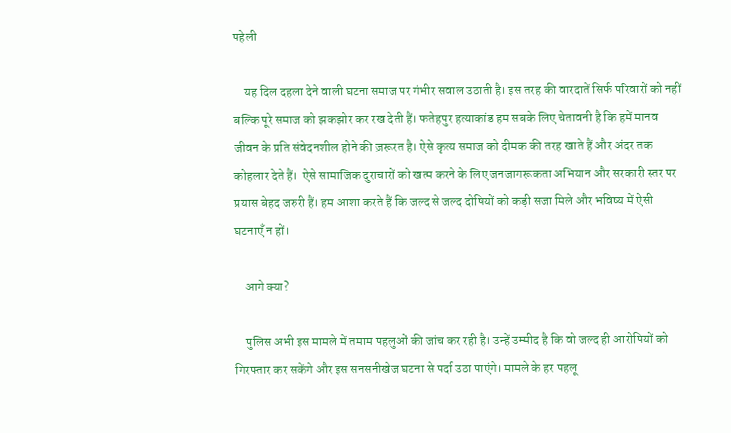पहेली

    यह दिल दहला देने वाली घटना समाज पर गंभीर सवाल उठाती है। इस तरह की वारदातें सिर्फ परिवारों को नहीं बल्कि पूरे समाज को झकझोर कर रख देती हैं। फतेहपुर हत्याकांड हम सबके लिए चेतावनी है कि हमें मानव जीवन के प्रति संवेदनशील होने की ज़रूरत है। ऐसे कृत्य समाज को दीमक की तरह खाते हैं और अंदर तक कोहलार देते हैं।  ऐसे सामाजिक दुराचारों को खत्म करने के लिए जनजागरूकता अभियान और सरकारी स्तर पर प्रयास बेहद जरुरी हैं। हम आशा करते हैं कि जल्द से जल्द दोषियों को कड़ी सजा मिले और भविष्य में ऐसी घटनाएँ न हों।

    आगे क्या?

    पुलिस अभी इस मामले में तमाम पहलुओं की जांच कर रही है। उन्हें उम्मीद है कि वो जल्द ही आरोपियों को गिरफ्तार कर सकेंगे और इस सनसनीखेज घटना से पर्दा उठा पाएंगे। मामले के हर पहलू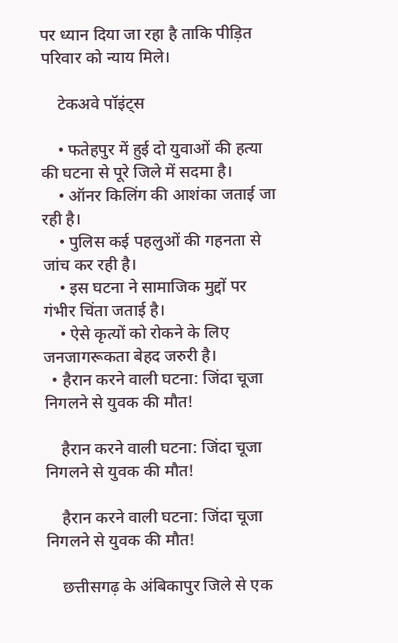पर ध्यान दिया जा रहा है ताकि पीड़ित परिवार को न्याय मिले।

    टेकअवे पॉइंट्स

    • फतेहपुर में हुई दो युवाओं की हत्या की घटना से पूरे जिले में सदमा है।
    • ऑनर किलिंग की आशंका जताई जा रही है।
    • पुलिस कई पहलुओं की गहनता से जांच कर रही है।
    • इस घटना ने सामाजिक मुद्दों पर गंभीर चिंता जताई है।
    • ऐसे कृत्यों को रोकने के लिए जनजागरूकता बेहद जरुरी है।
  • हैरान करने वाली घटना: जिंदा चूजा निगलने से युवक की मौत!

    हैरान करने वाली घटना: जिंदा चूजा निगलने से युवक की मौत!

    हैरान करने वाली घटना: जिंदा चूजा निगलने से युवक की मौत!

    छत्तीसगढ़ के अंबिकापुर जिले से एक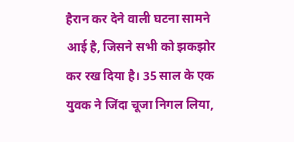हैरान कर देने वाली घटना सामने आई है, जिसने सभी को झकझोर कर रख दिया है। 35 साल के एक युवक ने जिंदा चूजा निगल लिया,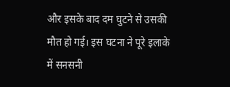और इसके बाद दम घुटने से उसकी मौत हो गई। इस घटना ने पूरे इलाके में सनसनी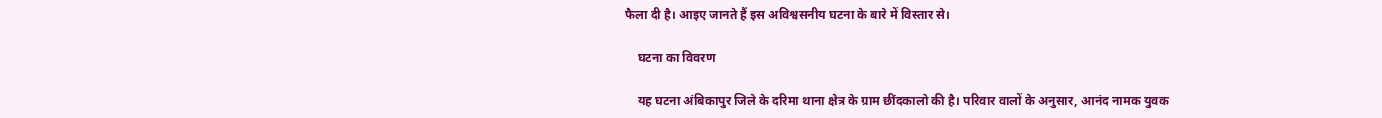फैला दी है। आइए जानते हैं इस अविश्वसनीय घटना के बारे में विस्तार से।

    घटना का विवरण

    यह घटना अंबिकापुर जिले के दरिमा थाना क्षेत्र के ग्राम छींदकालो की है। परिवार वालों के अनुसार, आनंद नामक युवक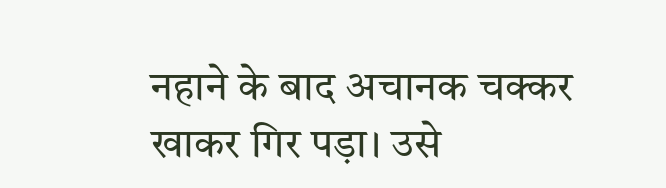नहाने के बाद अचानक चक्कर खाकर गिर पड़ा। उसे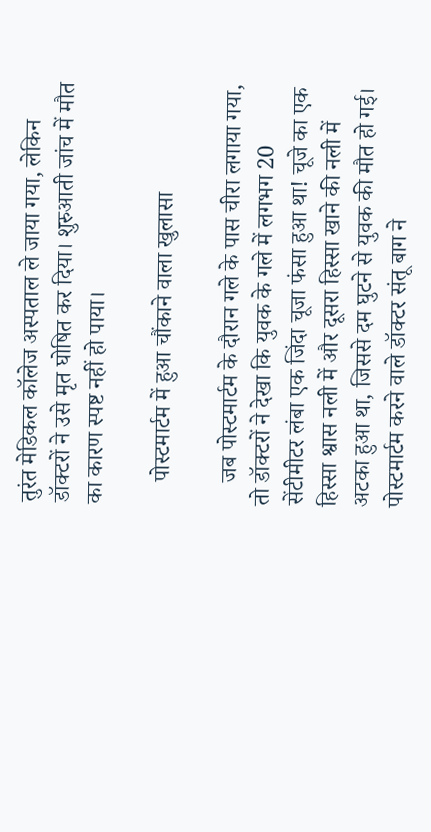तुरंत मेडिकल कॉलेज अस्पताल ले जाया गया, लेकिन डॉक्टरों ने उसे मृत घोषित कर दिया। शुरुआती जांच में मौत का कारण स्पष्ट नहीं हो पाया।

    पोस्टमार्टम में हुआ चौंकाने वाला खुलासा

    जब पोस्टमार्टम के दौरान गले के पास चीरा लगाया गया, तो डॉक्टरों ने देखा कि युवक के गले में लगभग 20 सेंटीमीटर लंबा एक जिंदा चूजा फंसा हुआ था! चूजे का एक हिस्सा श्वास नली में और दूसरा हिस्सा खाने की नली में अटका हुआ था, जिससे दम घुटने से युवक की मौत हो गई। पोस्टमार्टम करने वाले डॉक्टर संतू बाग ने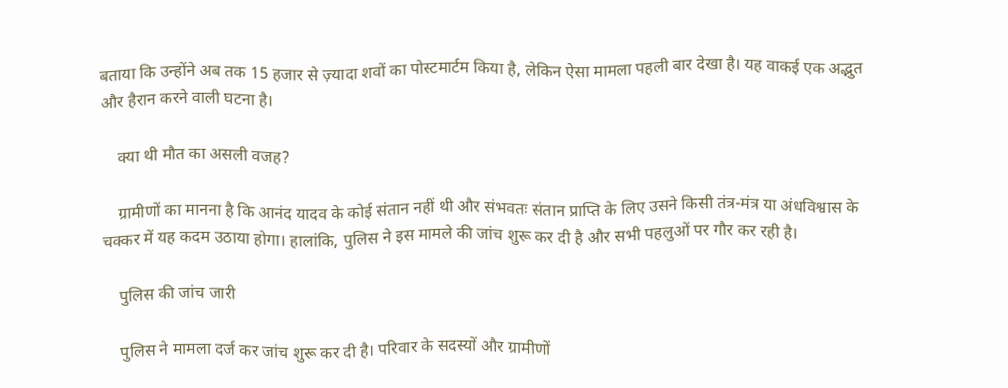बताया कि उन्होंने अब तक 15 हजार से ज़्यादा शवों का पोस्टमार्टम किया है, लेकिन ऐसा मामला पहली बार देखा है। यह वाकई एक अद्भुत और हैरान करने वाली घटना है।

    क्या थी मौत का असली वजह?

    ग्रामीणों का मानना है कि आनंद यादव के कोई संतान नहीं थी और संभवतः संतान प्राप्ति के लिए उसने किसी तंत्र-मंत्र या अंधविश्वास के चक्कर में यह कदम उठाया होगा। हालांकि, पुलिस ने इस मामले की जांच शुरू कर दी है और सभी पहलुओं पर गौर कर रही है।

    पुलिस की जांच जारी

    पुलिस ने मामला दर्ज कर जांच शुरू कर दी है। परिवार के सदस्यों और ग्रामीणों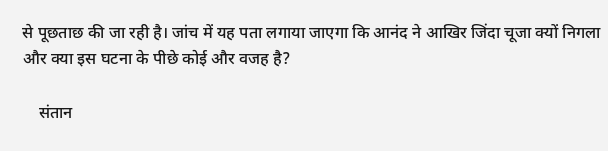से पूछताछ की जा रही है। जांच में यह पता लगाया जाएगा कि आनंद ने आखिर जिंदा चूजा क्यों निगला और क्या इस घटना के पीछे कोई और वजह है?

    संतान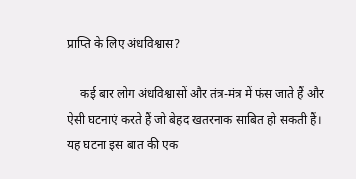प्राप्ति के लिए अंधविश्वास?

    कई बार लोग अंधविश्वासों और तंत्र-मंत्र में फंस जाते हैं और ऐसी घटनाएं करते हैं जो बेहद खतरनाक साबित हो सकती हैं। यह घटना इस बात की एक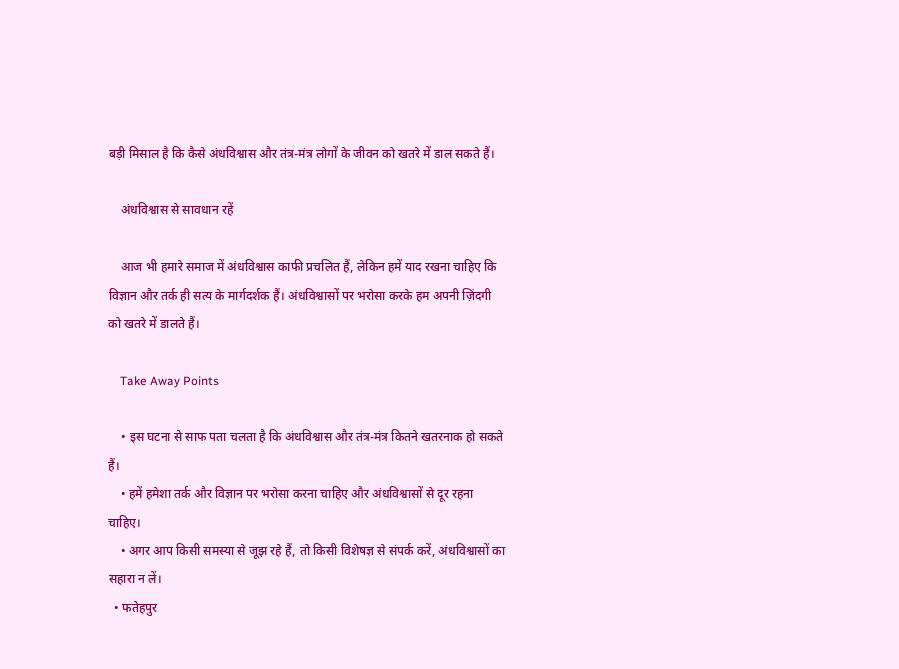बड़ी मिसाल है कि कैसे अंधविश्वास और तंत्र-मंत्र लोगों के जीवन को खतरे में डाल सकते हैं।

    अंधविश्वास से सावधान रहें

    आज भी हमारे समाज में अंधविश्वास काफी प्रचलित हैं, लेकिन हमें याद रखना चाहिए कि विज्ञान और तर्क ही सत्य के मार्गदर्शक हैं। अंधविश्वासों पर भरोसा करके हम अपनी ज़िंदगी को खतरे में डालते हैं।

    Take Away Points

    • इस घटना से साफ पता चलता है कि अंधविश्वास और तंत्र-मंत्र कितने खतरनाक हो सकते हैं।
    • हमें हमेशा तर्क और विज्ञान पर भरोसा करना चाहिए और अंधविश्वासों से दूर रहना चाहिए।
    • अगर आप किसी समस्या से जूझ रहे हैं, तो किसी विशेषज्ञ से संपर्क करें, अंधविश्वासों का सहारा न लें।
  • फतेहपुर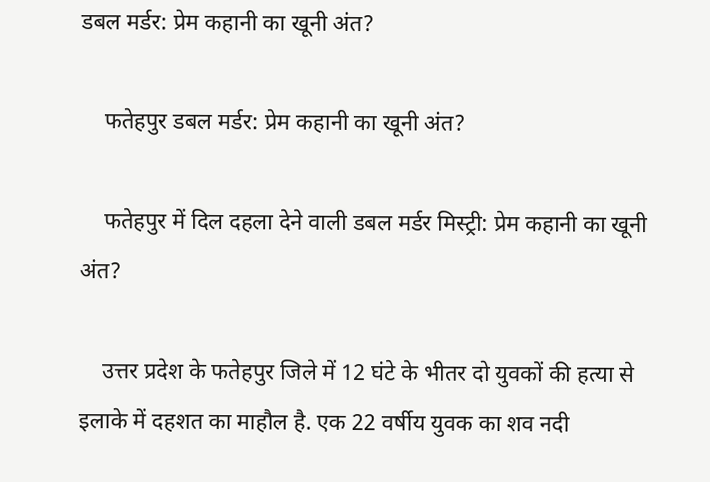डबल मर्डर: प्रेम कहानी का खूनी अंत?

    फतेहपुर डबल मर्डर: प्रेम कहानी का खूनी अंत?

    फतेहपुर में दिल दहला देने वाली डबल मर्डर मिस्ट्री: प्रेम कहानी का खूनी अंत?

    उत्तर प्रदेश के फतेहपुर जिले में 12 घंटे के भीतर दो युवकों की हत्या से इलाके में दहशत का माहौल है. एक 22 वर्षीय युवक का शव नदी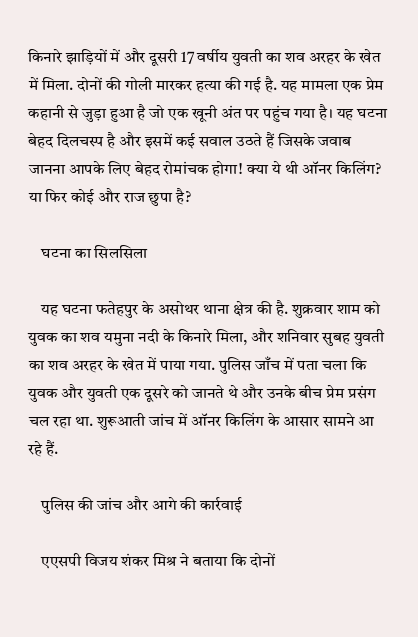किनारे झाड़ियों में और दूसरी 17 वर्षीय युवती का शव अरहर के खेत में मिला. दोनों की गोली मारकर हत्या की गई है. यह मामला एक प्रेम कहानी से जुड़ा हुआ है जो एक खूनी अंत पर पहुंच गया है। यह घटना बेहद दिलचस्प है और इसमें कई सवाल उठते हैं जिसके जवाब जानना आपके लिए बेहद रोमांचक होगा! क्या ये थी ऑनर किलिंग? या फिर कोई और राज छुपा है?

    घटना का सिलसिला

    यह घटना फतेहपुर के असोथर थाना क्षेत्र की है. शुक्रवार शाम को युवक का शव यमुना नदी के किनारे मिला, और शनिवार सुबह युवती का शव अरहर के खेत में पाया गया. पुलिस जाँच में पता चला कि युवक और युवती एक दूसरे को जानते थे और उनके बीच प्रेम प्रसंग चल रहा था. शुरूआती जांच में ऑनर किलिंग के आसार सामने आ रहे हैं.

    पुलिस की जांच और आगे की कार्रवाई

    एएसपी विजय शंकर मिश्र ने बताया कि दोनों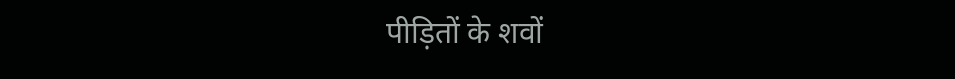पीड़ितों के शवों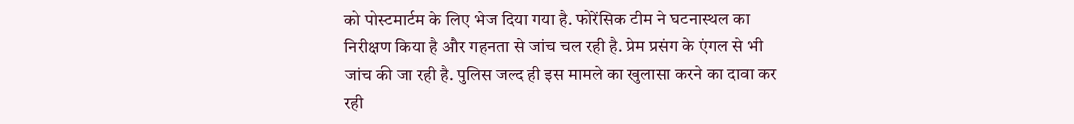को पोस्टमार्टम के लिए भेज दिया गया है. फोरेंसिक टीम ने घटनास्थल का निरीक्षण किया है और गहनता से जांच चल रही है. प्रेम प्रसंग के एंगल से भी जांच की जा रही है. पुलिस जल्द ही इस मामले का खुलासा करने का दावा कर रही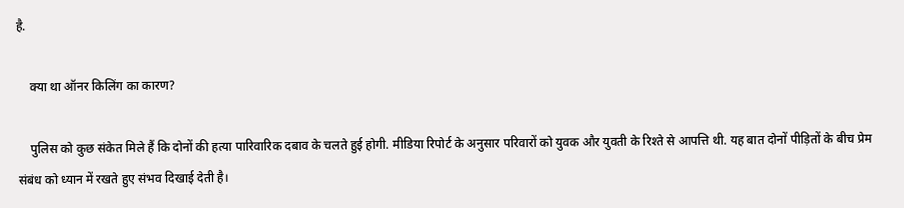है.

    क्या था ऑनर किलिंग का कारण?

    पुलिस को कुछ संकेत मिले हैं कि दोनों की हत्या पारिवारिक दबाव के चलते हुई होगी. मीडिया रिपोर्ट के अनुसार परिवारों को युवक और युवती के रिश्ते से आपत्ति थी. यह बात दोनों पीड़ितों के बीच प्रेम संबंध को ध्यान में रखते हुए संभव दिखाई देती है।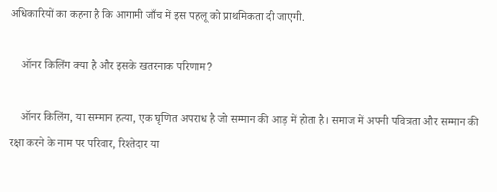अधिकारियों का कहना है कि आगामी जाँच में इस पहलू को प्राथमिकता दी जाएगी.

    ऑनर किलिंग क्या है और इसके खतरनाक परिणाम?

    ऑनर किलिंग, या सम्मान हत्या, एक घृणित अपराध है जो सम्मान की आड़ में होता है। समाज में अपनी पवित्रता और सम्मान की रक्षा करने के नाम पर परिवार, रिश्तेदार या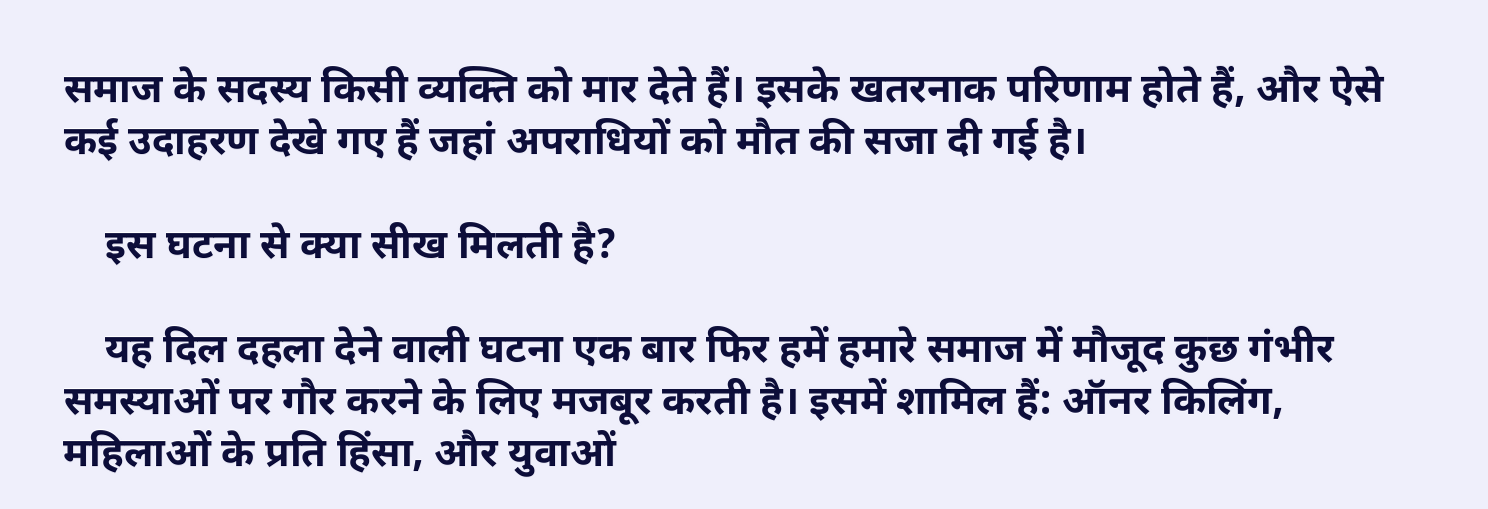समाज के सदस्य किसी व्यक्ति को मार देते हैं। इसके खतरनाक परिणाम होते हैं, और ऐसे कई उदाहरण देखे गए हैं जहां अपराधियों को मौत की सजा दी गई है।

    इस घटना से क्या सीख मिलती है?

    यह दिल दहला देने वाली घटना एक बार फिर हमें हमारे समाज में मौजूद कुछ गंभीर समस्याओं पर गौर करने के लिए मजबूर करती है। इसमें शामिल हैं: ऑनर किलिंग, महिलाओं के प्रति हिंसा, और युवाओं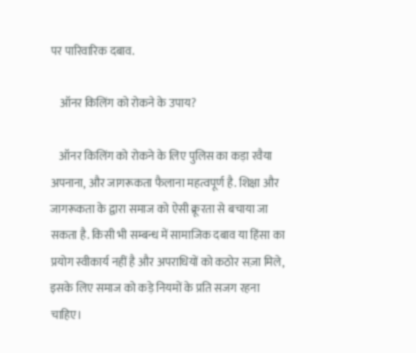पर पारिवारिक दबाव.

    ऑनर किलिंग को रोकने के उपाय?

    ऑनर किलिंग को रोकने के लिए पुलिस का कड़ा रवैया अपनाना, और जागरूकता फैलाना महत्वपूर्ण है. शिक्षा और जागरूकता के द्वारा समाज को ऐसी क्रूरता से बचाया जा सकता है. किसी भी सम्बन्ध में सामाजिक दबाव या हिंसा का प्रयोग स्वीकार्य नहीं है और अपराधियों को कठोर सज़ा मिले, इसके लिए समाज को कड़े नियमों के प्रति सजग रहना चाहिए।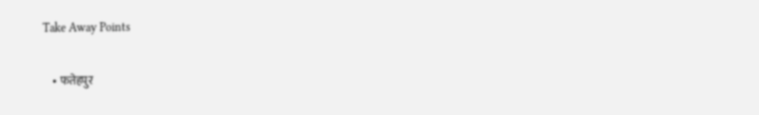Take Away Points

    • फतेहपुर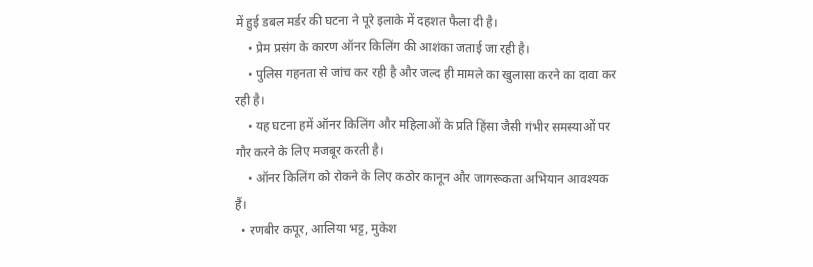में हुई डबल मर्डर की घटना ने पूरे इलाके में दहशत फैला दी है।
    • प्रेम प्रसंग के कारण ऑनर किलिंग की आशंका जताई जा रही है।
    • पुलिस गहनता से जांच कर रही है और जल्द ही मामले का खुलासा करने का दावा कर रही है।
    • यह घटना हमें ऑनर किलिंग और महिलाओं के प्रति हिंसा जैसी गंभीर समस्याओं पर गौर करने के लिए मजबूर करती है।
    • ऑनर किलिंग को रोकने के लिए कठोर कानून और जागरूकता अभियान आवश्यक हैं।
  • रणबीर कपूर, आलिया भट्ट, मुकेश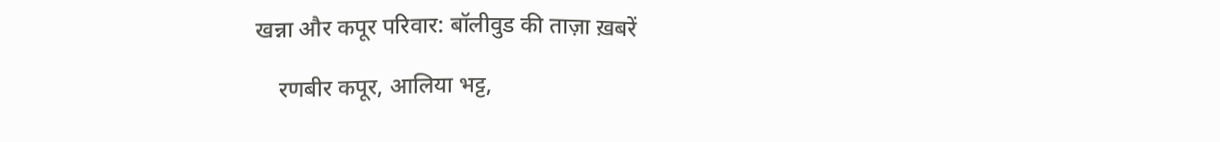खन्ना और कपूर परिवार: बॉलीवुड की ताज़ा ख़बरें

    रणबीर कपूर, आलिया भट्ट,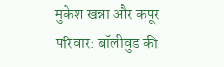मुकेश खन्ना और कपूर परिवार: बॉलीवुड की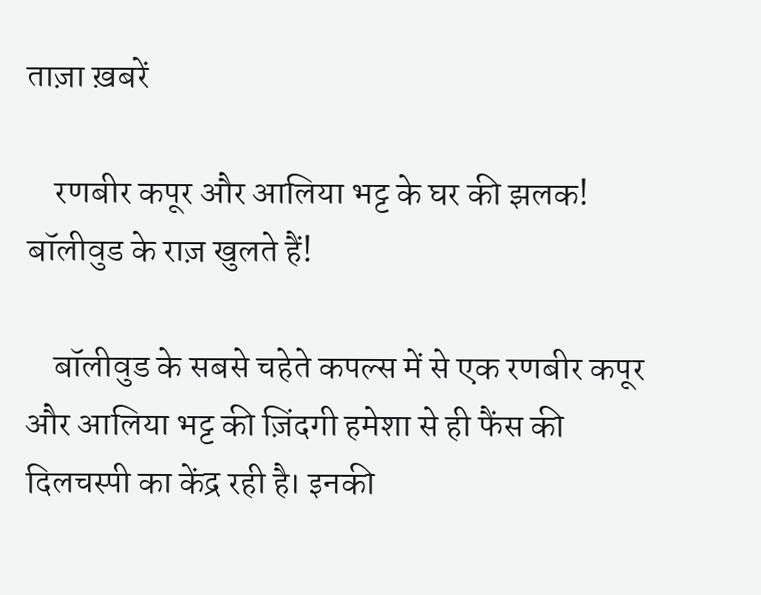ताज़ा ख़बरें

    रणबीर कपूर और आलिया भट्ट के घर की झलक! बॉलीवुड के राज़ खुलते हैं!

    बॉलीवुड के सबसे चहेते कपल्स में से एक रणबीर कपूर और आलिया भट्ट की ज़िंदगी हमेशा से ही फैंस की दिलचस्पी का केंद्र रही है। इनकी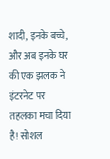शादी, इनके बच्चे, और अब इनके घर की एक झलक ने इंटरनेट पर तहलका मचा दिया है! सोशल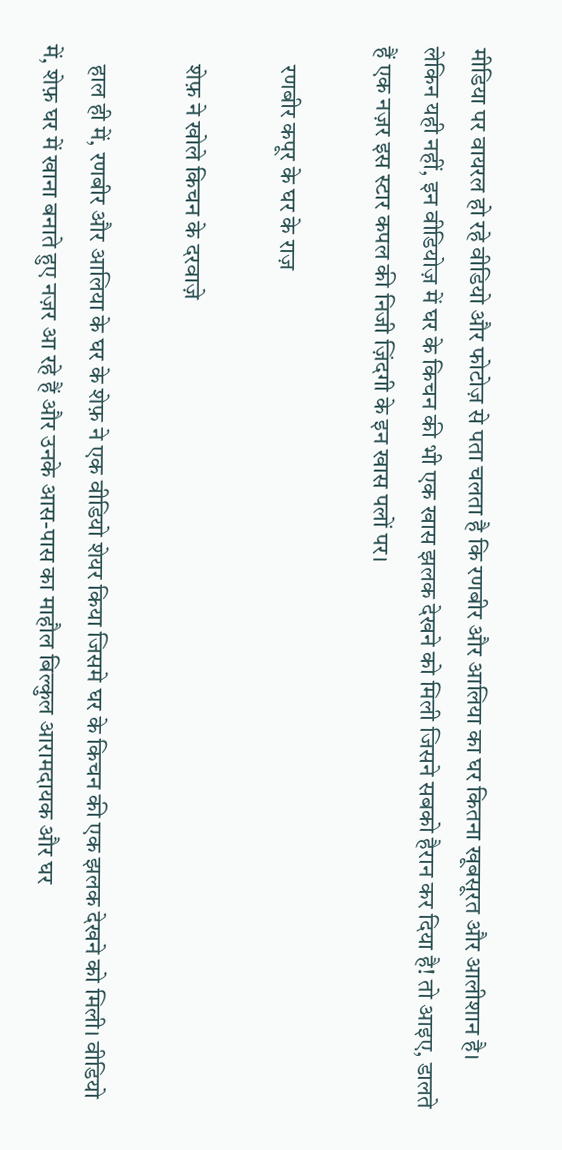मीडिया पर वायरल हो रहे वीडियो और फोटोज़ से पता चलता है कि रणबीर और आलिया का घर कितना खूबसूरत और आलीशान है। लेकिन यही नहीं, इन वीडियोज़ में घर के किचन की भी एक खास झलक देखने को मिली जिसने सबको हैरान कर दिया है! तो आइए, डालते हैं एक नज़र इस स्टार कपल की निजी ज़िंदगी के इन खास पलों पर।

    रणबीर कपूर के घर के राज़

    शेफ़ ने खोले किचन के दरवाज़े

    हाल ही में, रणबीर और आलिया के घर के शेफ़ ने एक वीडियो शेयर किया जिसमे घर के किचन की एक झलक देखने को मिली। वीडियो में, शेफ़ घर में खाना बनाते हुए नज़र आ रहे हैं और उनके आस-पास का माहौल बिल्कुल आरामदायक और घर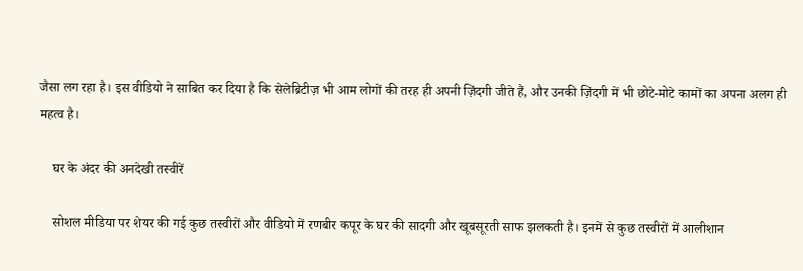जैसा लग रहा है। इस वीडियो ने साबित कर दिया है कि सेलेब्रिटीज़ भी आम लोगों की तरह ही अपनी ज़िंदगी जीते हैं, और उनकी ज़िंदगी में भी छोटे-मोटे कामों का अपना अलग ही महत्व है।

    घर के अंदर की अनदेखी तस्वीरें

    सोशल मीडिया पर शेयर की गई कुछ तस्वीरों और वीडियो में रणबीर कपूर के घर की सादगी और खूबसूरती साफ झलकती है। इनमें से कुछ तस्वीरों में आलीशान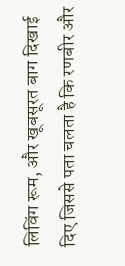लिविंग रूम, और खूबसूरत बाग दिखाई दिए जिससे पता चलता है कि रणबीर और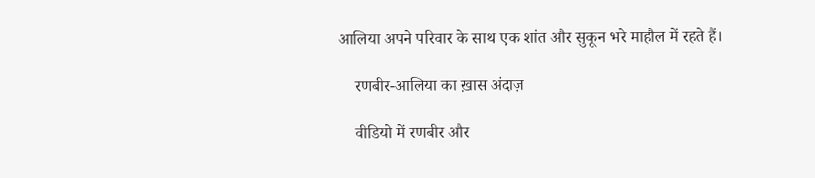आलिया अपने परिवार के साथ एक शांत और सुकून भरे माहौल में रहते हैं।

    रणबीर-आलिया का ख़ास अंदाज़

    वीडियो में रणबीर और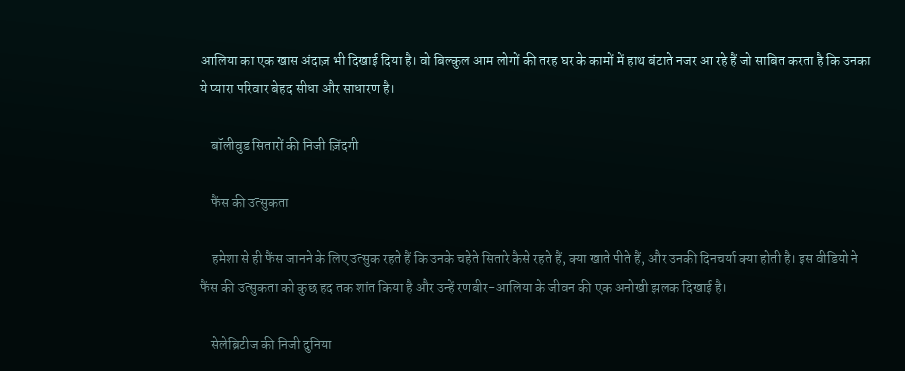आलिया का एक खास अंदाज़ भी दिखाई दिया है। वो बिल्कुल आम लोगों की तरह घर के कामों में हाथ बंटाते नजर आ रहे हैं जो साबित करता है कि उनका ये प्यारा परिवार बेहद सीधा और साधारण है।

    बॉलीवुड सितारों की निजी ज़िंदगी

    फैंस की उत्सुकता

    हमेशा से ही फैंस जानने के लिए उत्सुक रहते हैं कि उनके चहेते सितारे कैसे रहते हैं, क्या खाते पीते हैं, और उनकी दिनचर्या क्या होती है। इस वीडियो ने फैंस की उत्सुकता को कुछ हद तक शांत किया है और उन्हें रणबीर-आलिया के जीवन की एक अनोखी झलक दिखाई है।

    सेलेब्रिटीज की निजी दुनिया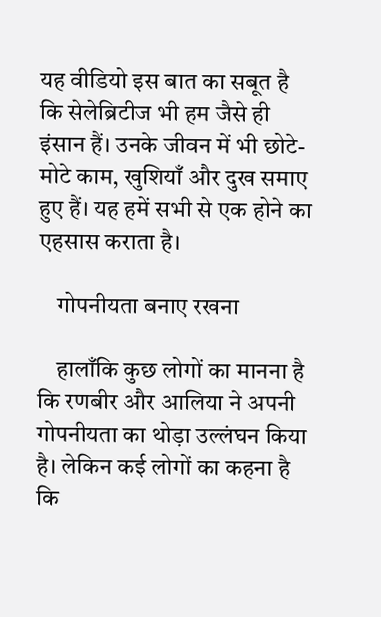यह वीडियो इस बात का सबूत है कि सेलेब्रिटीज भी हम जैसे ही इंसान हैं। उनके जीवन में भी छोटे-मोटे काम, खुशियाँ और दुख समाए हुए हैं। यह हमें सभी से एक होने का एहसास कराता है।

    गोपनीयता बनाए रखना

    हालाँकि कुछ लोगों का मानना है कि रणबीर और आलिया ने अपनी गोपनीयता का थोड़ा उल्लंघन किया है। लेकिन कई लोगों का कहना है कि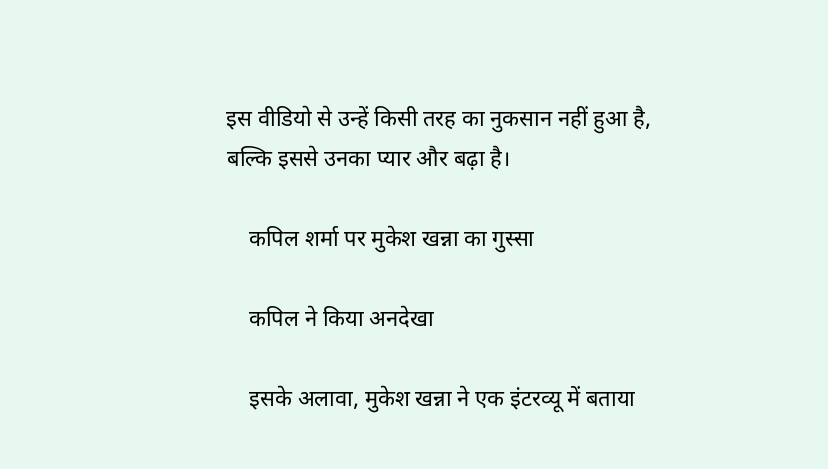इस वीडियो से उन्हें किसी तरह का नुकसान नहीं हुआ है, बल्कि इससे उनका प्यार और बढ़ा है।

    कपिल शर्मा पर मुकेश खन्ना का गुस्सा

    कपिल ने किया अनदेखा

    इसके अलावा, मुकेश खन्ना ने एक इंटरव्यू में बताया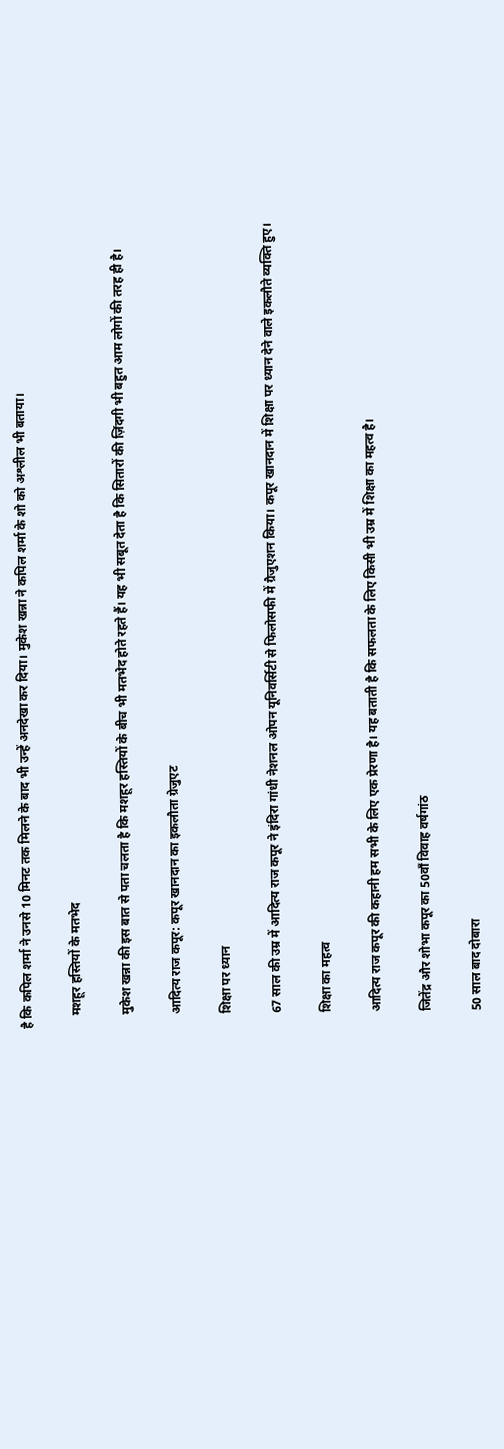है कि कपिल शर्मा ने उनसे 10 मिनट तक मिलने के बाद भी उन्हें अनदेखा कर दिया। मुकेश खन्ना ने कपिल शर्मा के शो को अश्लील भी बताया।

    मशहूर हस्तियों के मतभेद

    मुकेश खन्ना की इस बात से पता चलता है कि मशहूर हस्तियों के बीच भी मतभेद होते रहते हैं। यह भी सबूत देता है कि सितारों की ज़िंदगी भी बहुत आम लोगों की तरह ही है।

    आदित्य राज कपूर: कपूर खानदान का इकलौता ग्रेजुएट

    शिक्षा पर ध्यान

    67 साल की उम्र में आदित्य राज कपूर ने इंदिरा गांधी नेशनल ओपन यूनिवर्सिटी से फिलोसफी में ग्रैजुएशन किया। कपूर खानदान में शिक्षा पर ध्यान देने वाले इकलौते व्यक्ति हुए।

    शिक्षा का महत्व

    आदित्य राज कपूर की कहानी हम सभी के लिए एक प्रेरणा है। यह बताती है कि सफलता के लिए किसी भी उम्र में शिक्षा का महत्व है।

    जितेंद्र और शोभा कपूर का 50वाँ विवाह वर्षगांठ

    50 साल बाद दोबारा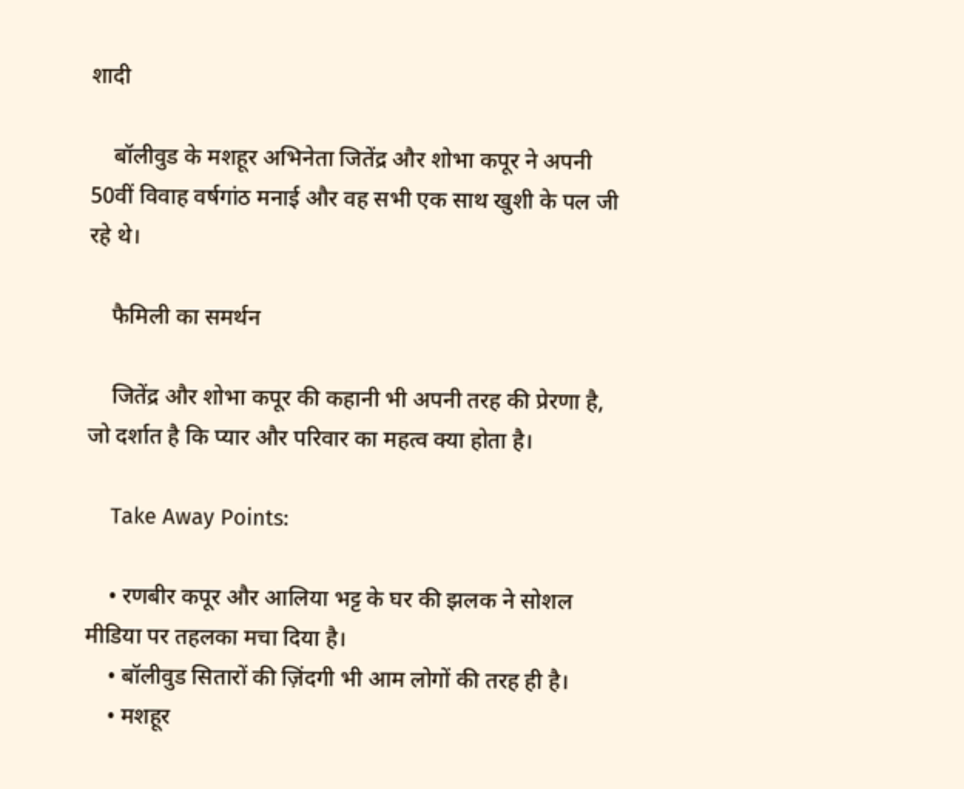शादी

    बॉलीवुड के मशहूर अभिनेता जितेंद्र और शोभा कपूर ने अपनी 50वीं विवाह वर्षगांठ मनाई और वह सभी एक साथ खुशी के पल जी रहे थे।

    फैमिली का समर्थन

    जितेंद्र और शोभा कपूर की कहानी भी अपनी तरह की प्रेरणा है, जो दर्शात है कि प्यार और परिवार का महत्व क्या होता है।

    Take Away Points:

    • रणबीर कपूर और आलिया भट्ट के घर की झलक ने सोशल मीडिया पर तहलका मचा दिया है।
    • बॉलीवुड सितारों की ज़िंदगी भी आम लोगों की तरह ही है।
    • मशहूर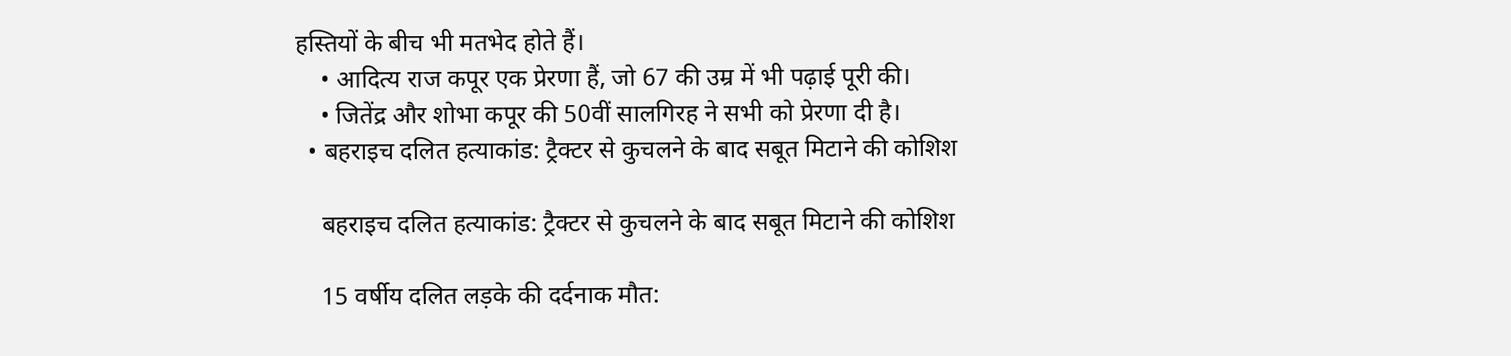हस्तियों के बीच भी मतभेद होते हैं।
    • आदित्य राज कपूर एक प्रेरणा हैं, जो 67 की उम्र में भी पढ़ाई पूरी की।
    • जितेंद्र और शोभा कपूर की 50वीं सालगिरह ने सभी को प्रेरणा दी है।
  • बहराइच दलित हत्याकांड: ट्रैक्टर से कुचलने के बाद सबूत मिटाने की कोशिश

    बहराइच दलित हत्याकांड: ट्रैक्टर से कुचलने के बाद सबूत मिटाने की कोशिश

    15 वर्षीय दलित लड़के की दर्दनाक मौत: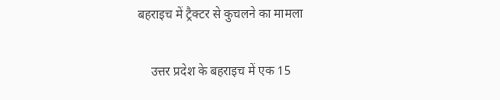बहराइच में ट्रैक्टर से कुचलने का मामला

    उत्तर प्रदेश के बहराइच में एक 15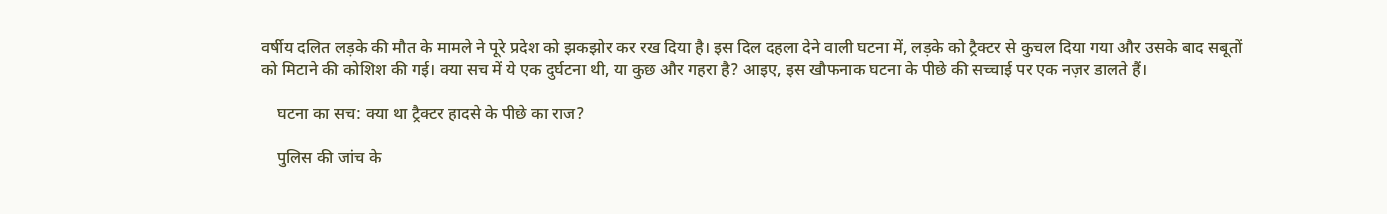वर्षीय दलित लड़के की मौत के मामले ने पूरे प्रदेश को झकझोर कर रख दिया है। इस दिल दहला देने वाली घटना में, लड़के को ट्रैक्टर से कुचल दिया गया और उसके बाद सबूतों को मिटाने की कोशिश की गई। क्या सच में ये एक दुर्घटना थी, या कुछ और गहरा है? आइए, इस खौफनाक घटना के पीछे की सच्चाई पर एक नज़र डालते हैं।

    घटना का सच: क्या था ट्रैक्टर हादसे के पीछे का राज?

    पुलिस की जांच के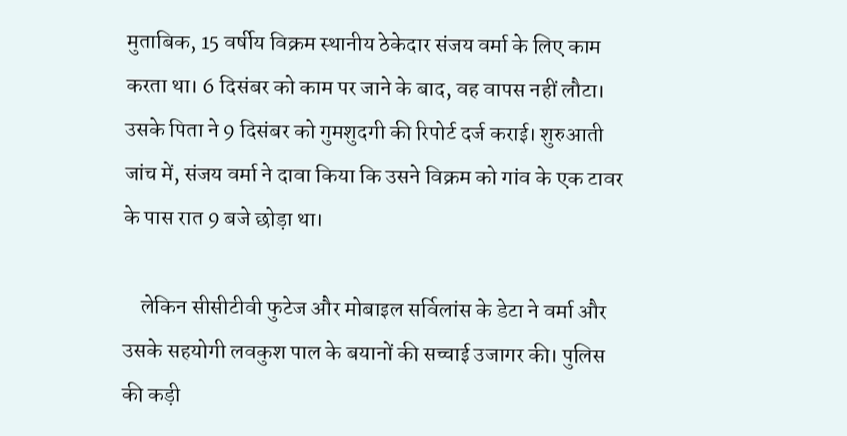मुताबिक, 15 वर्षीय विक्रम स्थानीय ठेकेदार संजय वर्मा के लिए काम करता था। 6 दिसंबर को काम पर जाने के बाद, वह वापस नहीं लौटा। उसके पिता ने 9 दिसंबर को गुमशुदगी की रिपोर्ट दर्ज कराई। शुरुआती जांच में, संजय वर्मा ने दावा किया कि उसने विक्रम को गांव के एक टावर के पास रात 9 बजे छोड़ा था।

    लेकिन सीसीटीवी फुटेज और मोबाइल सर्विलांस के डेटा ने वर्मा और उसके सहयोगी लवकुश पाल के बयानों की सच्चाई उजागर की। पुलिस की कड़ी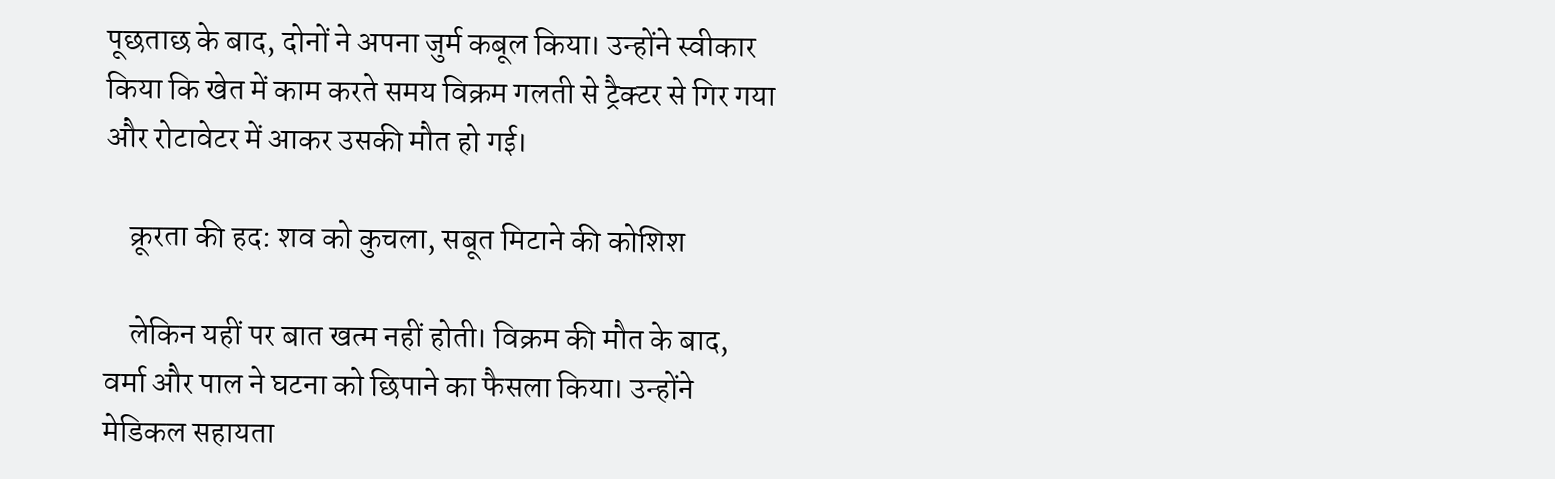पूछताछ के बाद, दोनों ने अपना जुर्म कबूल किया। उन्होंने स्वीकार किया कि खेत में काम करते समय विक्रम गलती से ट्रैक्टर से गिर गया और रोटावेटर में आकर उसकी मौत हो गई।

    क्रूरता की हद: शव को कुचला, सबूत मिटाने की कोशिश

    लेकिन यहीं पर बात खत्म नहीं होती। विक्रम की मौत के बाद, वर्मा और पाल ने घटना को छिपाने का फैसला किया। उन्होंने मेडिकल सहायता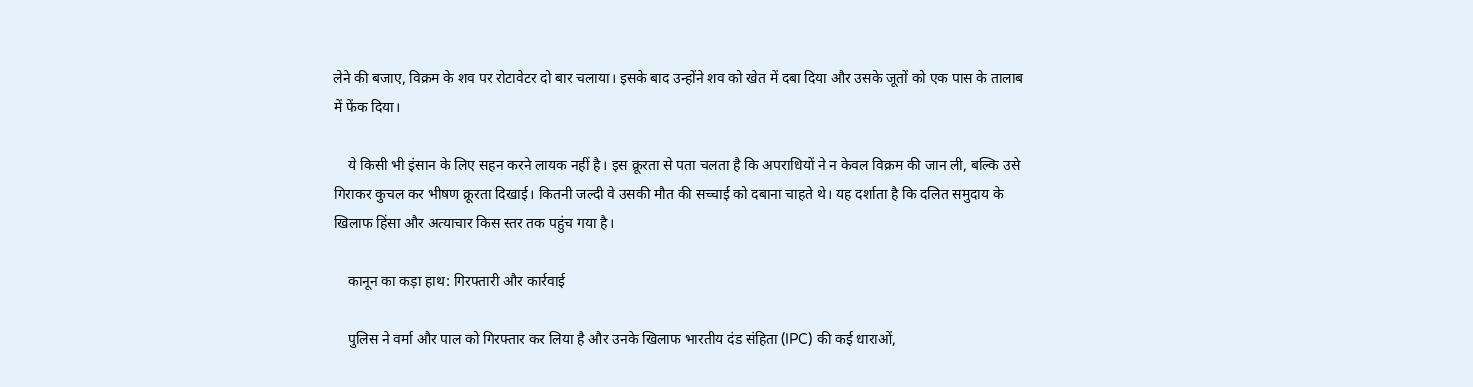लेने की बजाए, विक्रम के शव पर रोटावेटर दो बार चलाया। इसके बाद उन्होंने शव को खेत में दबा दिया और उसके जूतों को एक पास के तालाब में फेंक दिया।

    ये किसी भी इंसान के लिए सहन करने लायक नहीं है। इस क्रूरता से पता चलता है कि अपराधियों ने न केवल विक्रम की जान ली, बल्कि उसे गिराकर कुचल कर भीषण क्रूरता दिखाई। कितनी जल्दी वे उसकी मौत की सच्चाई को दबाना चाहते थे। यह दर्शाता है कि दलित समुदाय के खिलाफ हिंसा और अत्याचार किस स्तर तक पहुंच गया है।

    कानून का कड़ा हाथ: गिरफ्तारी और कार्रवाई

    पुलिस ने वर्मा और पाल को गिरफ्तार कर लिया है और उनके खिलाफ भारतीय दंड संहिता (IPC) की कई धाराओं,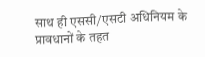साथ ही एससी/एसटी अधिनियम के प्रावधानों के तहत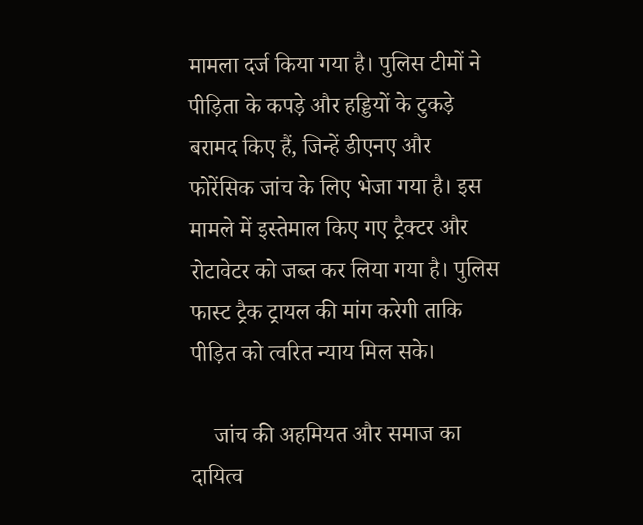मामला दर्ज किया गया है। पुलिस टीमों ने पीड़िता के कपड़े और हड्डियों के टुकड़े बरामद किए हैं, जिन्हें डीएनए और फोरेंसिक जांच के लिए भेजा गया है। इस मामले में इस्तेमाल किए गए ट्रैक्टर और रोटावेटर को जब्त कर लिया गया है। पुलिस फास्ट ट्रैक ट्रायल की मांग करेगी ताकि पीड़ित को त्वरित न्याय मिल सके।

    जांच की अहमियत और समाज का दायित्व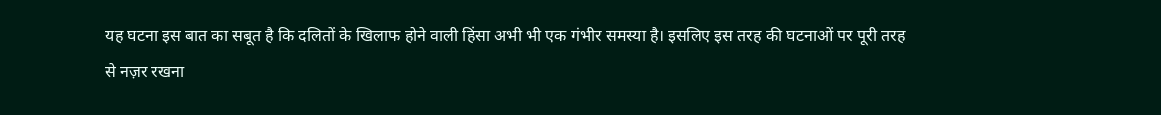यह घटना इस बात का सबूत है कि दलितों के खिलाफ होने वाली हिंसा अभी भी एक गंभीर समस्या है। इसलिए इस तरह की घटनाओं पर पूरी तरह से नज़र रखना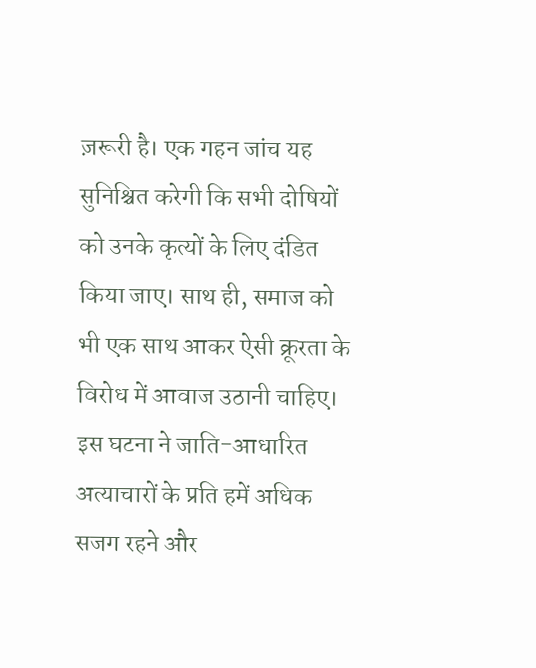ज़रूरी है। एक गहन जांच यह सुनिश्चित करेगी कि सभी दोषियों को उनके कृत्यों के लिए दंडित किया जाए। साथ ही, समाज को भी एक साथ आकर ऐसी क्रूरता के विरोध में आवाज उठानी चाहिए। इस घटना ने जाति-आधारित अत्याचारों के प्रति हमें अधिक सजग रहने और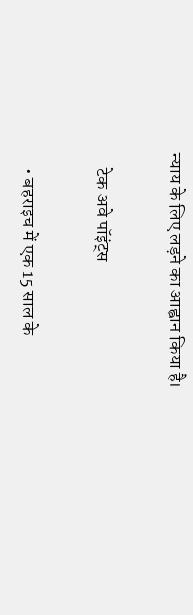न्याय के लिए लड़ने का आह्वान किया है।

    टेक अवे पॉइंट्स

    • बहराइच में एक 15 साल के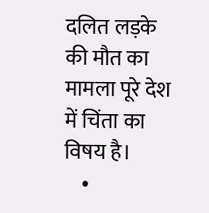दलित लड़के की मौत का मामला पूरे देश में चिंता का विषय है।
    •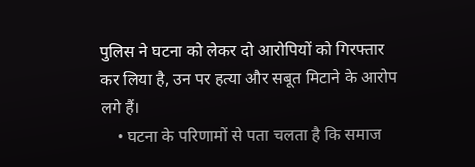पुलिस ने घटना को लेकर दो आरोपियों को गिरफ्तार कर लिया है, उन पर हत्या और सबूत मिटाने के आरोप लगे हैं।
    • घटना के परिणामों से पता चलता है कि समाज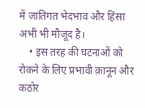में जातिगत भेदभाव और हिंसा अभी भी मौजूद है।
    • इस तरह की घटनाओं को रोकने के लिए प्रभावी क़ानून और कठोर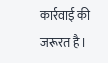कार्रवाई की जरूरत है।